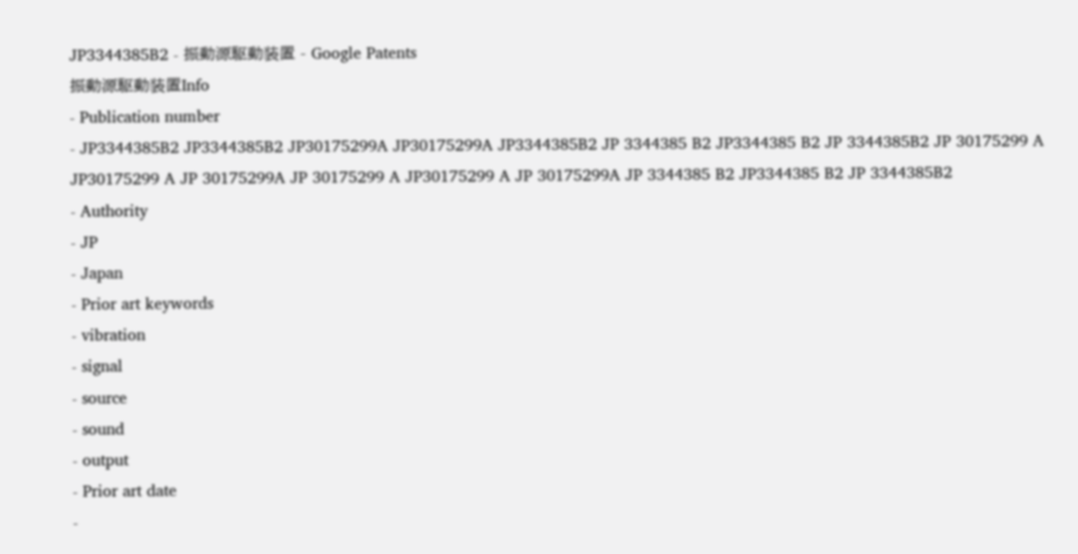JP3344385B2 - 振動源駆動装置 - Google Patents
振動源駆動装置Info
- Publication number
- JP3344385B2 JP3344385B2 JP30175299A JP30175299A JP3344385B2 JP 3344385 B2 JP3344385 B2 JP 3344385B2 JP 30175299 A JP30175299 A JP 30175299A JP 30175299 A JP30175299 A JP 30175299A JP 3344385 B2 JP3344385 B2 JP 3344385B2
- Authority
- JP
- Japan
- Prior art keywords
- vibration
- signal
- source
- sound
- output
- Prior art date
-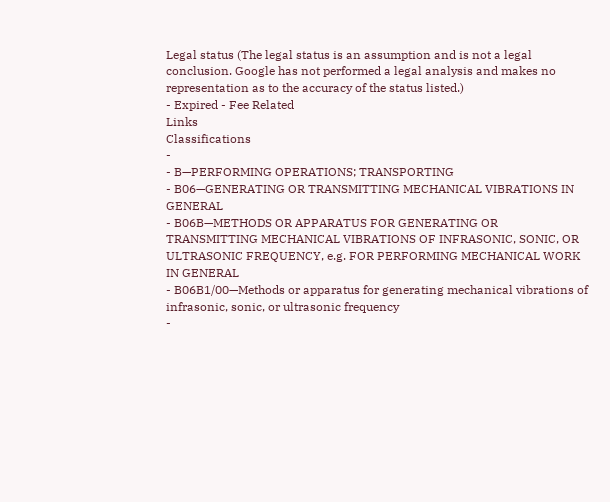Legal status (The legal status is an assumption and is not a legal conclusion. Google has not performed a legal analysis and makes no representation as to the accuracy of the status listed.)
- Expired - Fee Related
Links
Classifications
-
- B—PERFORMING OPERATIONS; TRANSPORTING
- B06—GENERATING OR TRANSMITTING MECHANICAL VIBRATIONS IN GENERAL
- B06B—METHODS OR APPARATUS FOR GENERATING OR TRANSMITTING MECHANICAL VIBRATIONS OF INFRASONIC, SONIC, OR ULTRASONIC FREQUENCY, e.g. FOR PERFORMING MECHANICAL WORK IN GENERAL
- B06B1/00—Methods or apparatus for generating mechanical vibrations of infrasonic, sonic, or ultrasonic frequency
-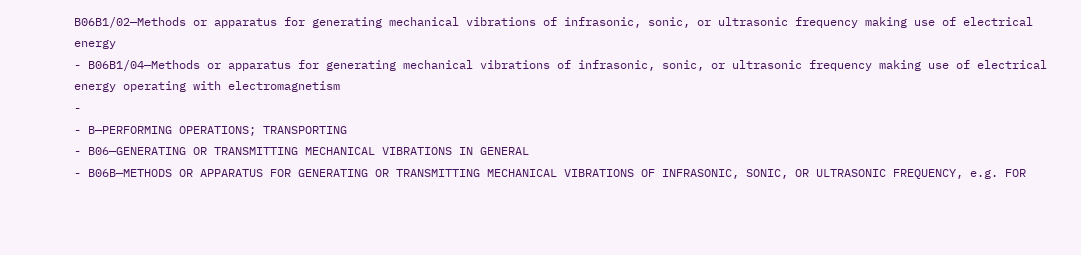B06B1/02—Methods or apparatus for generating mechanical vibrations of infrasonic, sonic, or ultrasonic frequency making use of electrical energy
- B06B1/04—Methods or apparatus for generating mechanical vibrations of infrasonic, sonic, or ultrasonic frequency making use of electrical energy operating with electromagnetism
-
- B—PERFORMING OPERATIONS; TRANSPORTING
- B06—GENERATING OR TRANSMITTING MECHANICAL VIBRATIONS IN GENERAL
- B06B—METHODS OR APPARATUS FOR GENERATING OR TRANSMITTING MECHANICAL VIBRATIONS OF INFRASONIC, SONIC, OR ULTRASONIC FREQUENCY, e.g. FOR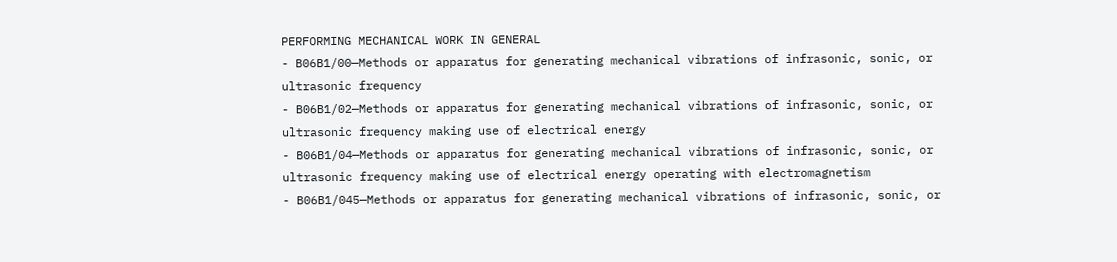PERFORMING MECHANICAL WORK IN GENERAL
- B06B1/00—Methods or apparatus for generating mechanical vibrations of infrasonic, sonic, or ultrasonic frequency
- B06B1/02—Methods or apparatus for generating mechanical vibrations of infrasonic, sonic, or ultrasonic frequency making use of electrical energy
- B06B1/04—Methods or apparatus for generating mechanical vibrations of infrasonic, sonic, or ultrasonic frequency making use of electrical energy operating with electromagnetism
- B06B1/045—Methods or apparatus for generating mechanical vibrations of infrasonic, sonic, or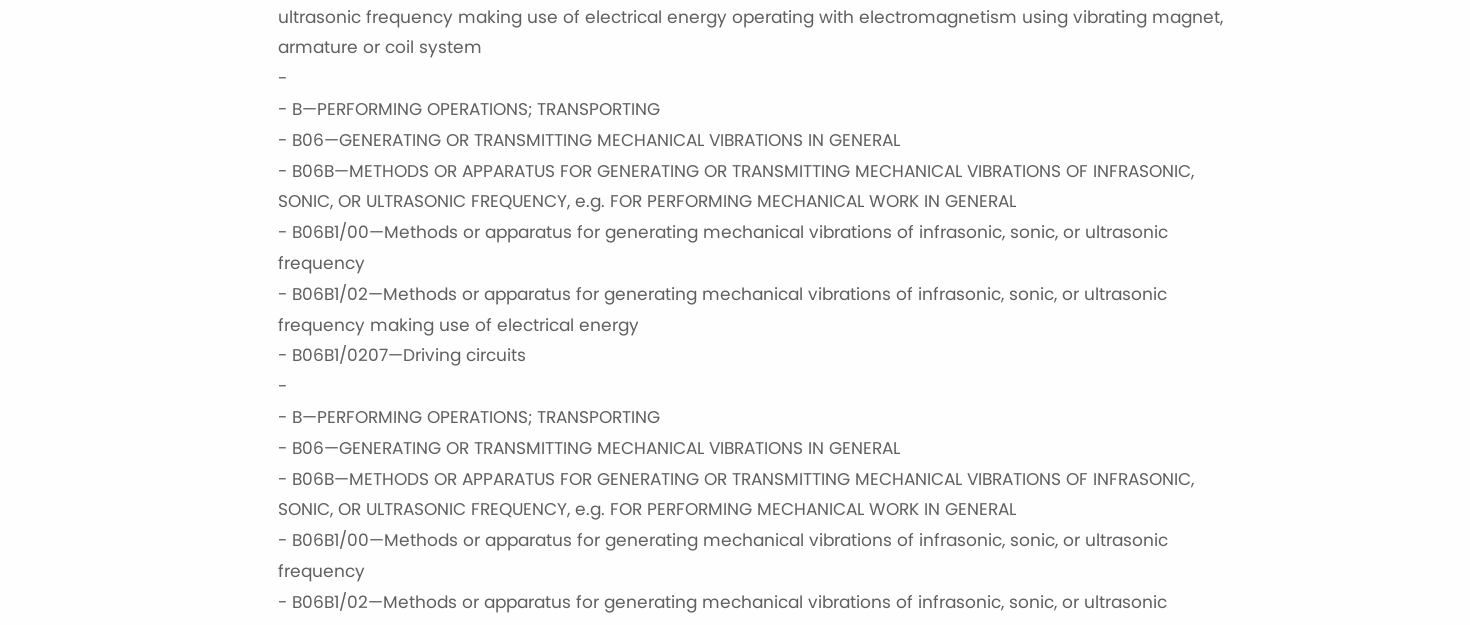ultrasonic frequency making use of electrical energy operating with electromagnetism using vibrating magnet, armature or coil system
-
- B—PERFORMING OPERATIONS; TRANSPORTING
- B06—GENERATING OR TRANSMITTING MECHANICAL VIBRATIONS IN GENERAL
- B06B—METHODS OR APPARATUS FOR GENERATING OR TRANSMITTING MECHANICAL VIBRATIONS OF INFRASONIC, SONIC, OR ULTRASONIC FREQUENCY, e.g. FOR PERFORMING MECHANICAL WORK IN GENERAL
- B06B1/00—Methods or apparatus for generating mechanical vibrations of infrasonic, sonic, or ultrasonic frequency
- B06B1/02—Methods or apparatus for generating mechanical vibrations of infrasonic, sonic, or ultrasonic frequency making use of electrical energy
- B06B1/0207—Driving circuits
-
- B—PERFORMING OPERATIONS; TRANSPORTING
- B06—GENERATING OR TRANSMITTING MECHANICAL VIBRATIONS IN GENERAL
- B06B—METHODS OR APPARATUS FOR GENERATING OR TRANSMITTING MECHANICAL VIBRATIONS OF INFRASONIC, SONIC, OR ULTRASONIC FREQUENCY, e.g. FOR PERFORMING MECHANICAL WORK IN GENERAL
- B06B1/00—Methods or apparatus for generating mechanical vibrations of infrasonic, sonic, or ultrasonic frequency
- B06B1/02—Methods or apparatus for generating mechanical vibrations of infrasonic, sonic, or ultrasonic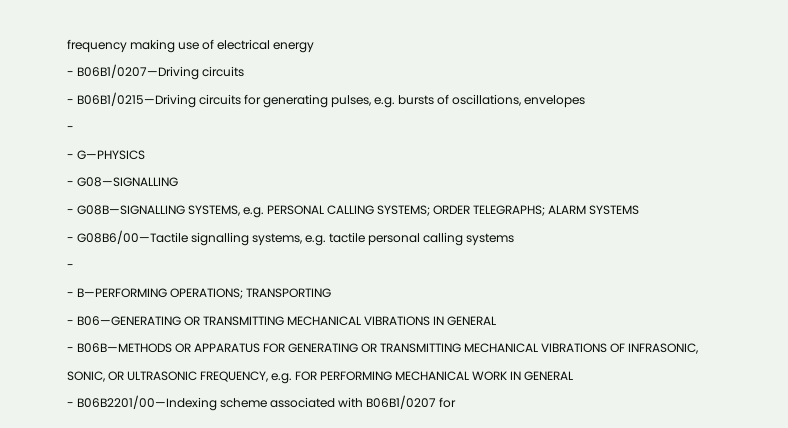frequency making use of electrical energy
- B06B1/0207—Driving circuits
- B06B1/0215—Driving circuits for generating pulses, e.g. bursts of oscillations, envelopes
-
- G—PHYSICS
- G08—SIGNALLING
- G08B—SIGNALLING SYSTEMS, e.g. PERSONAL CALLING SYSTEMS; ORDER TELEGRAPHS; ALARM SYSTEMS
- G08B6/00—Tactile signalling systems, e.g. tactile personal calling systems
-
- B—PERFORMING OPERATIONS; TRANSPORTING
- B06—GENERATING OR TRANSMITTING MECHANICAL VIBRATIONS IN GENERAL
- B06B—METHODS OR APPARATUS FOR GENERATING OR TRANSMITTING MECHANICAL VIBRATIONS OF INFRASONIC, SONIC, OR ULTRASONIC FREQUENCY, e.g. FOR PERFORMING MECHANICAL WORK IN GENERAL
- B06B2201/00—Indexing scheme associated with B06B1/0207 for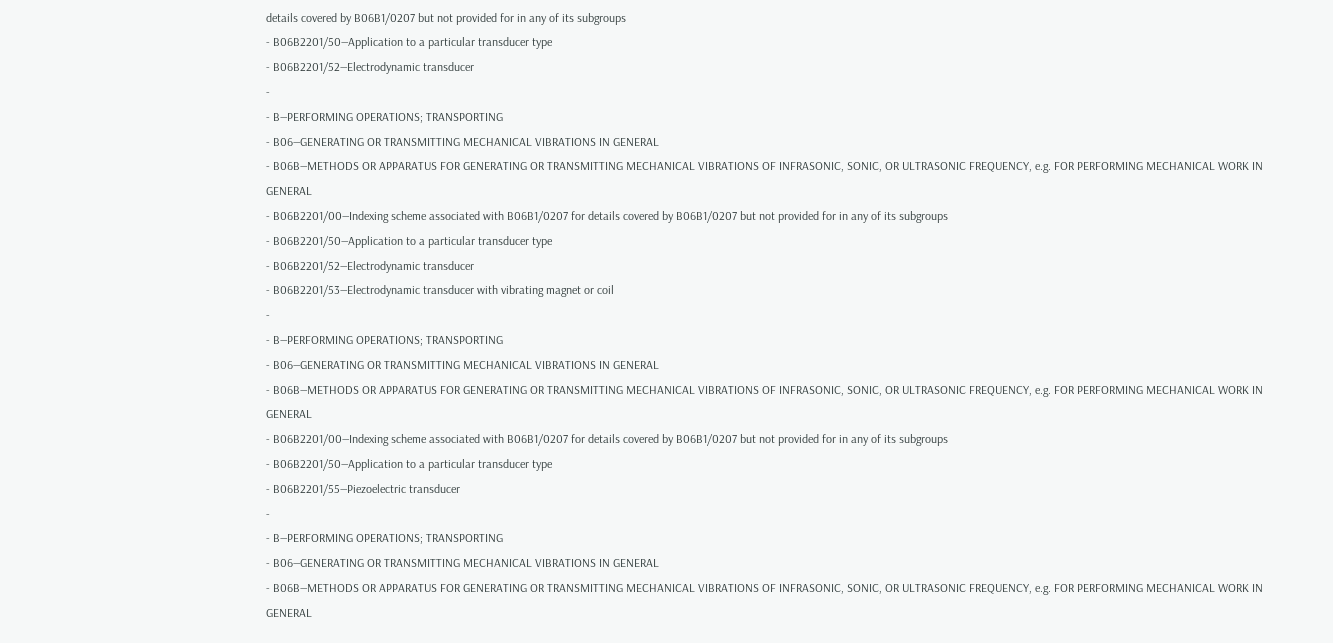details covered by B06B1/0207 but not provided for in any of its subgroups
- B06B2201/50—Application to a particular transducer type
- B06B2201/52—Electrodynamic transducer
-
- B—PERFORMING OPERATIONS; TRANSPORTING
- B06—GENERATING OR TRANSMITTING MECHANICAL VIBRATIONS IN GENERAL
- B06B—METHODS OR APPARATUS FOR GENERATING OR TRANSMITTING MECHANICAL VIBRATIONS OF INFRASONIC, SONIC, OR ULTRASONIC FREQUENCY, e.g. FOR PERFORMING MECHANICAL WORK IN GENERAL
- B06B2201/00—Indexing scheme associated with B06B1/0207 for details covered by B06B1/0207 but not provided for in any of its subgroups
- B06B2201/50—Application to a particular transducer type
- B06B2201/52—Electrodynamic transducer
- B06B2201/53—Electrodynamic transducer with vibrating magnet or coil
-
- B—PERFORMING OPERATIONS; TRANSPORTING
- B06—GENERATING OR TRANSMITTING MECHANICAL VIBRATIONS IN GENERAL
- B06B—METHODS OR APPARATUS FOR GENERATING OR TRANSMITTING MECHANICAL VIBRATIONS OF INFRASONIC, SONIC, OR ULTRASONIC FREQUENCY, e.g. FOR PERFORMING MECHANICAL WORK IN GENERAL
- B06B2201/00—Indexing scheme associated with B06B1/0207 for details covered by B06B1/0207 but not provided for in any of its subgroups
- B06B2201/50—Application to a particular transducer type
- B06B2201/55—Piezoelectric transducer
-
- B—PERFORMING OPERATIONS; TRANSPORTING
- B06—GENERATING OR TRANSMITTING MECHANICAL VIBRATIONS IN GENERAL
- B06B—METHODS OR APPARATUS FOR GENERATING OR TRANSMITTING MECHANICAL VIBRATIONS OF INFRASONIC, SONIC, OR ULTRASONIC FREQUENCY, e.g. FOR PERFORMING MECHANICAL WORK IN GENERAL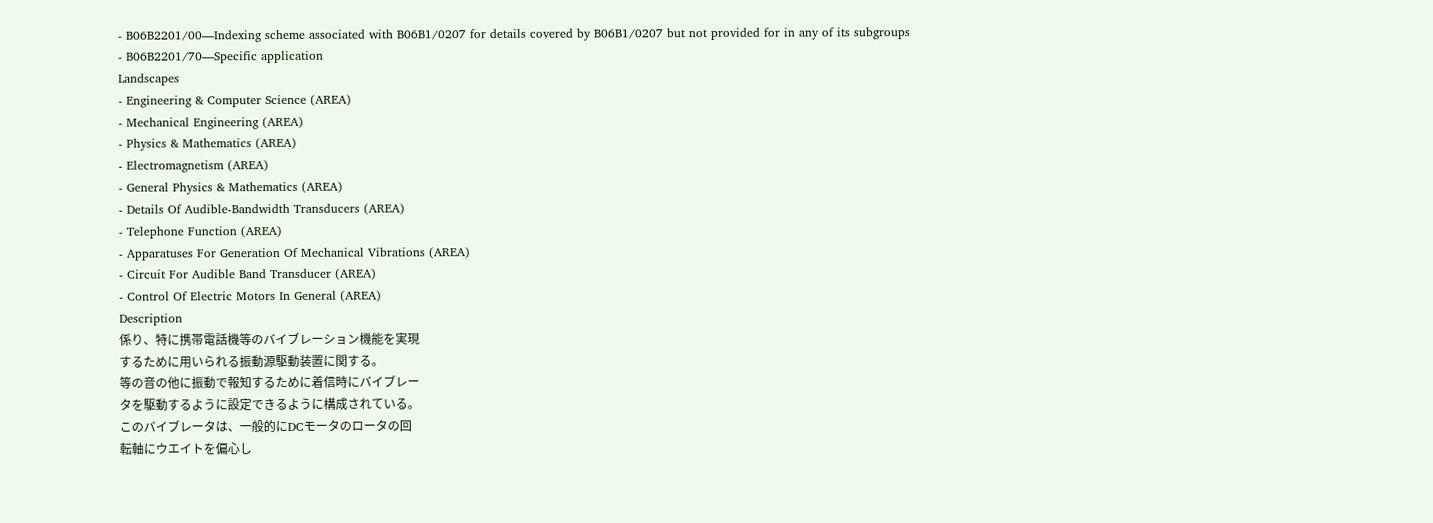- B06B2201/00—Indexing scheme associated with B06B1/0207 for details covered by B06B1/0207 but not provided for in any of its subgroups
- B06B2201/70—Specific application
Landscapes
- Engineering & Computer Science (AREA)
- Mechanical Engineering (AREA)
- Physics & Mathematics (AREA)
- Electromagnetism (AREA)
- General Physics & Mathematics (AREA)
- Details Of Audible-Bandwidth Transducers (AREA)
- Telephone Function (AREA)
- Apparatuses For Generation Of Mechanical Vibrations (AREA)
- Circuit For Audible Band Transducer (AREA)
- Control Of Electric Motors In General (AREA)
Description
係り、特に携帯電話機等のバイブレーション機能を実現
するために用いられる振動源駆動装置に関する。
等の音の他に振動で報知するために着信時にバイブレー
タを駆動するように設定できるように構成されている。
このバイブレータは、一般的にDCモータのロータの回
転軸にウエイトを偏心し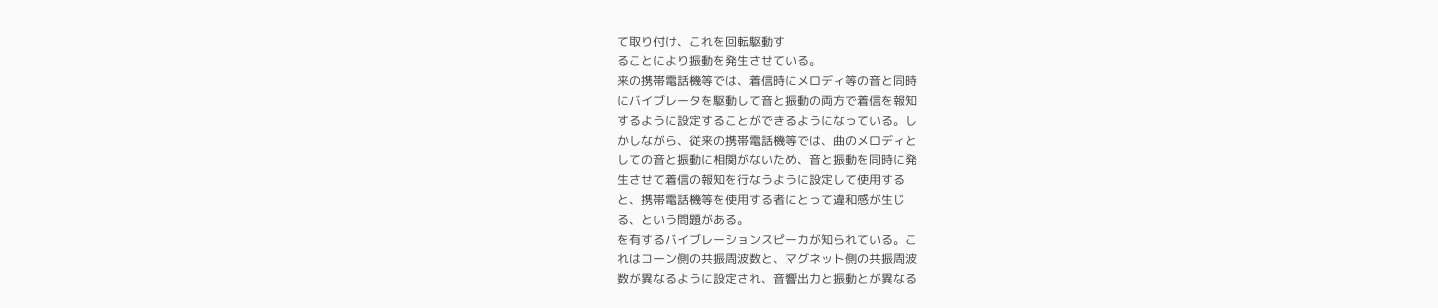て取り付け、これを回転駆動す
ることにより振動を発生させている。
来の携帯電話機等では、着信時にメロディ等の音と同時
にバイブレータを駆動して音と振動の両方で着信を報知
するように設定することができるようになっている。し
かしながら、従来の携帯電話機等では、曲のメロディと
しての音と振動に相関がないため、音と振動を同時に発
生させて着信の報知を行なうように設定して使用する
と、携帯電話機等を使用する者にとって違和感が生じ
る、という問題がある。
を有するバイブレーションスピーカが知られている。こ
れはコーン側の共振周波数と、マグネット側の共振周波
数が異なるように設定され、音響出力と振動とが異なる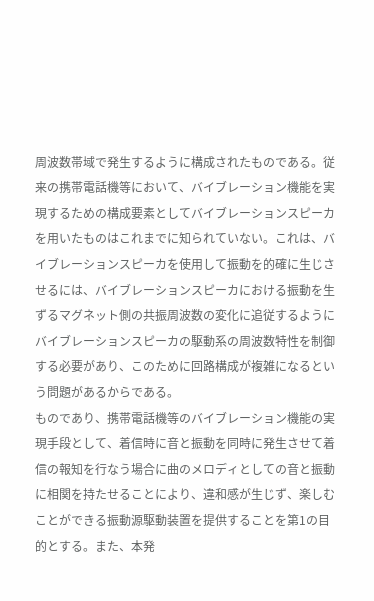周波数帯域で発生するように構成されたものである。従
来の携帯電話機等において、バイブレーション機能を実
現するための構成要素としてバイブレーションスピーカ
を用いたものはこれまでに知られていない。これは、バ
イブレーションスピーカを使用して振動を的確に生じさ
せるには、バイブレーションスピーカにおける振動を生
ずるマグネット側の共振周波数の変化に追従するように
バイブレーションスピーカの駆動系の周波数特性を制御
する必要があり、このために回路構成が複雑になるとい
う問題があるからである。
ものであり、携帯電話機等のバイブレーション機能の実
現手段として、着信時に音と振動を同時に発生させて着
信の報知を行なう場合に曲のメロディとしての音と振動
に相関を持たせることにより、違和感が生じず、楽しむ
ことができる振動源駆動装置を提供することを第1の目
的とする。また、本発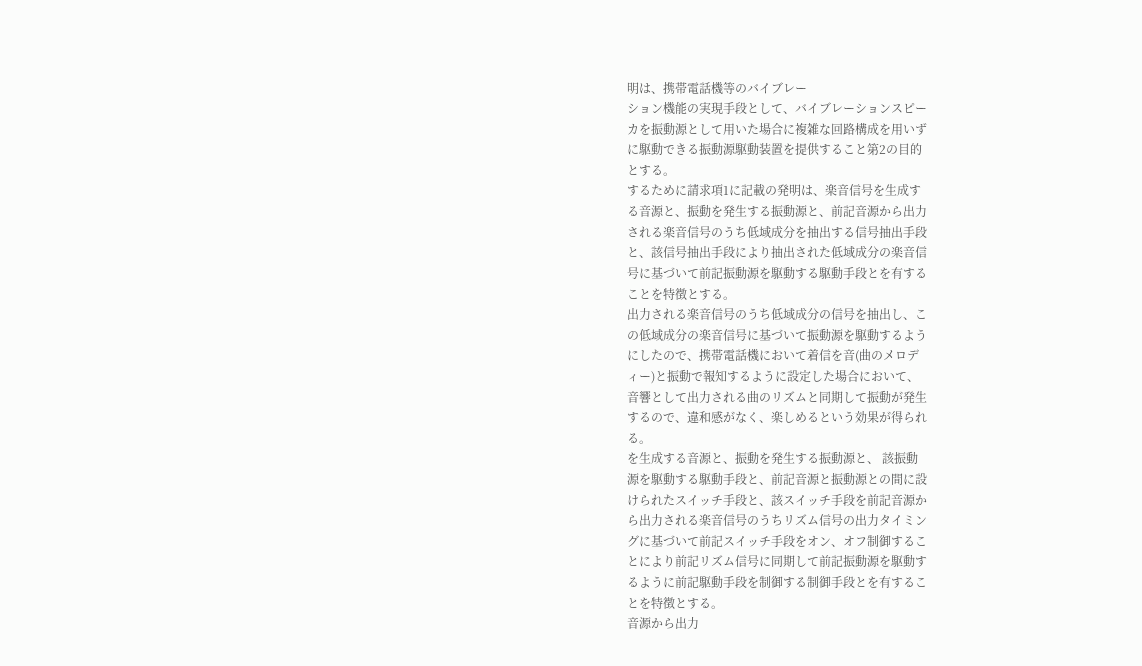明は、携帯電話機等のバイブレー
ション機能の実現手段として、バイブレーションスピー
カを振動源として用いた場合に複雑な回路構成を用いず
に駆動できる振動源駆動装置を提供すること第2の目的
とする。
するために請求項1に記載の発明は、楽音信号を生成す
る音源と、振動を発生する振動源と、前記音源から出力
される楽音信号のうち低域成分を抽出する信号抽出手段
と、該信号抽出手段により抽出された低域成分の楽音信
号に基づいて前記振動源を駆動する駆動手段とを有する
ことを特徴とする。
出力される楽音信号のうち低域成分の信号を抽出し、こ
の低域成分の楽音信号に基づいて振動源を駆動するよう
にしたので、携帯電話機において着信を音(曲のメロデ
ィー)と振動で報知するように設定した場合において、
音響として出力される曲のリズムと同期して振動が発生
するので、違和感がなく、楽しめるという効果が得られ
る。
を生成する音源と、振動を発生する振動源と、 該振動
源を駆動する駆動手段と、前記音源と振動源との間に設
けられたスイッチ手段と、該スイッチ手段を前記音源か
ら出力される楽音信号のうちリズム信号の出力タイミン
グに基づいて前記スイッチ手段をオン、オフ制御するこ
とにより前記リズム信号に同期して前記振動源を駆動す
るように前記駆動手段を制御する制御手段とを有するこ
とを特徴とする。
音源から出力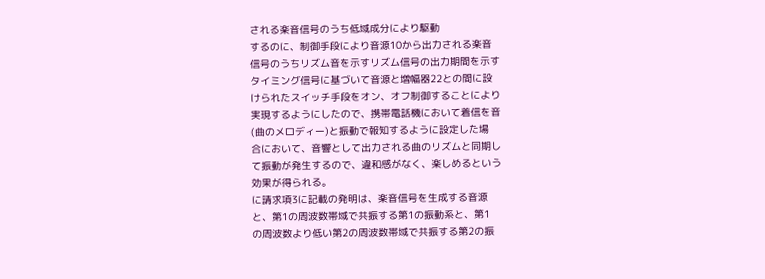される楽音信号のうち低域成分により駆動
するのに、制御手段により音源10から出力される楽音
信号のうちリズム音を示すリズム信号の出力期間を示す
タイミング信号に基づいて音源と増幅器22との間に設
けられたスイッチ手段をオン、オフ制御することにより
実現するようにしたので、携帯電話機において着信を音
(曲のメロディー)と振動で報知するように設定した場
合において、音響として出力される曲のリズムと同期し
て振動が発生するので、違和感がなく、楽しめるという
効果が得られる。
に請求項3に記載の発明は、楽音信号を生成する音源
と、第1の周波数帯域で共振する第1の振動系と、第1
の周波数より低い第2の周波数帯域で共振する第2の振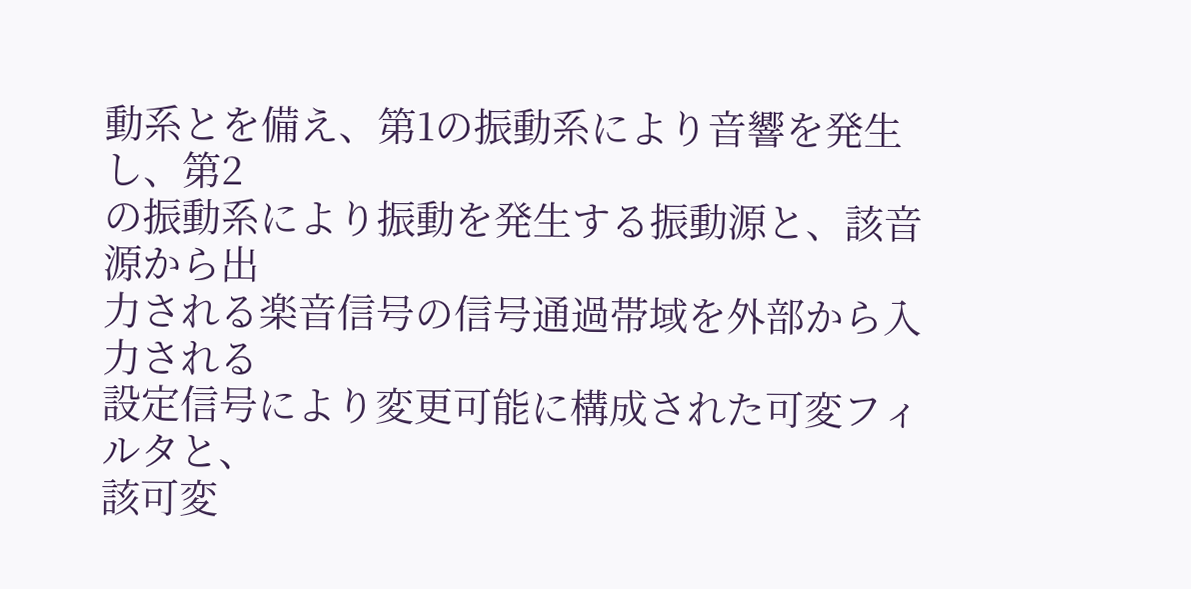動系とを備え、第1の振動系により音響を発生し、第2
の振動系により振動を発生する振動源と、該音源から出
力される楽音信号の信号通過帯域を外部から入力される
設定信号により変更可能に構成された可変フィルタと、
該可変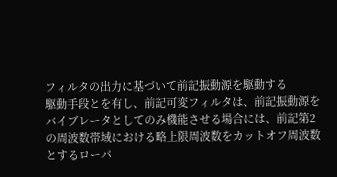フィルタの出力に基づいて前記振動源を駆動する
駆動手段とを有し、前記可変フィルタは、前記振動源を
バイブレータとしてのみ機能させる場合には、前記第2
の周波数帯域における略上限周波数をカットオフ周波数
とするローパ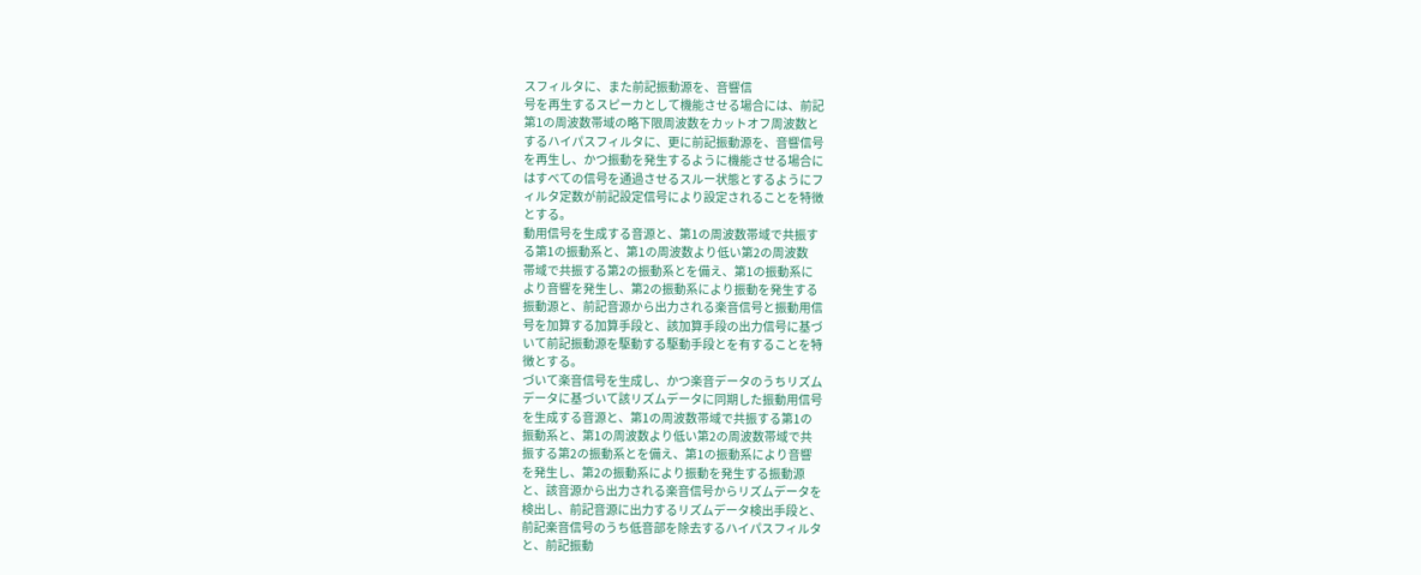スフィルタに、また前記振動源を、音響信
号を再生するスピーカとして機能させる場合には、前記
第1の周波数帯域の略下限周波数をカットオフ周波数と
するハイパスフィルタに、更に前記振動源を、音響信号
を再生し、かつ振動を発生するように機能させる場合に
はすべての信号を通過させるスルー状態とするようにフ
ィルタ定数が前記設定信号により設定されることを特徴
とする。
動用信号を生成する音源と、第1の周波数帯域で共振す
る第1の振動系と、第1の周波数より低い第2の周波数
帯域で共振する第2の振動系とを備え、第1の振動系に
より音響を発生し、第2の振動系により振動を発生する
振動源と、前記音源から出力される楽音信号と振動用信
号を加算する加算手段と、該加算手段の出力信号に基づ
いて前記振動源を駆動する駆動手段とを有することを特
徴とする。
づいて楽音信号を生成し、かつ楽音データのうちリズム
データに基づいて該リズムデータに同期した振動用信号
を生成する音源と、第1の周波数帯域で共振する第1の
振動系と、第1の周波数より低い第2の周波数帯域で共
振する第2の振動系とを備え、第1の振動系により音響
を発生し、第2の振動系により振動を発生する振動源
と、該音源から出力される楽音信号からリズムデータを
検出し、前記音源に出力するリズムデータ検出手段と、
前記楽音信号のうち低音部を除去するハイパスフィルタ
と、前記振動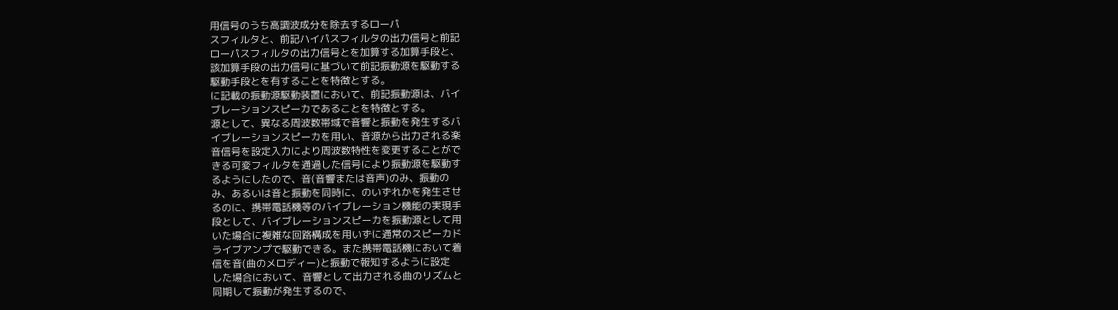用信号のうち高調波成分を除去するローパ
スフィルタと、前記ハイパスフィルタの出力信号と前記
ローパスフィルタの出力信号とを加算する加算手段と、
該加算手段の出力信号に基づいて前記振動源を駆動する
駆動手段とを有することを特徴とする。
に記載の振動源駆動装置において、前記振動源は、バイ
ブレーションスピーカであることを特徴とする。
源として、異なる周波数帯域で音響と振動を発生するバ
イブレーションスピーカを用い、音源から出力される楽
音信号を設定入力により周波数特性を変更することがで
きる可変フィルタを通過した信号により振動源を駆動す
るようにしたので、音(音響または音声)のみ、振動の
み、あるいは音と振動を同時に、のいずれかを発生させ
るのに、携帯電話機等のバイブレーション機能の実現手
段として、バイブレーションスピーカを振動源として用
いた場合に複雑な回路構成を用いずに通常のスピーカド
ライブアンプで駆動できる。また携帯電話機において着
信を音(曲のメロディー)と振動で報知するように設定
した場合において、音響として出力される曲のリズムと
同期して振動が発生するので、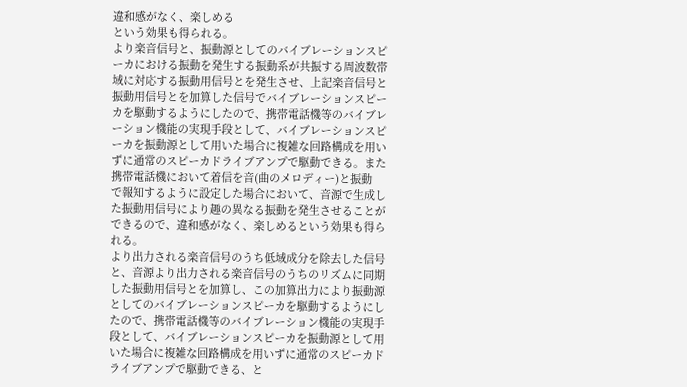違和感がなく、楽しめる
という効果も得られる。
より楽音信号と、振動源としてのバイブレーションスピ
ーカにおける振動を発生する振動系が共振する周波数帯
域に対応する振動用信号とを発生させ、上記楽音信号と
振動用信号とを加算した信号でバイブレーションスピー
カを駆動するようにしたので、携帯電話機等のバイブレ
ーション機能の実現手段として、バイブレーションスピ
ーカを振動源として用いた場合に複雑な回路構成を用い
ずに通常のスピーカドライブアンプで駆動できる。また
携帯電話機において着信を音(曲のメロディー)と振動
で報知するように設定した場合において、音源で生成し
た振動用信号により趣の異なる振動を発生させることが
できるので、違和感がなく、楽しめるという効果も得ら
れる。
より出力される楽音信号のうち低域成分を除去した信号
と、音源より出力される楽音信号のうちのリズムに同期
した振動用信号とを加算し、この加算出力により振動源
としてのバイブレーションスピーカを駆動するようにし
たので、携帯電話機等のバイブレーション機能の実現手
段として、バイブレーションスピーカを振動源として用
いた場合に複雑な回路構成を用いずに通常のスピーカド
ライブアンプで駆動できる、と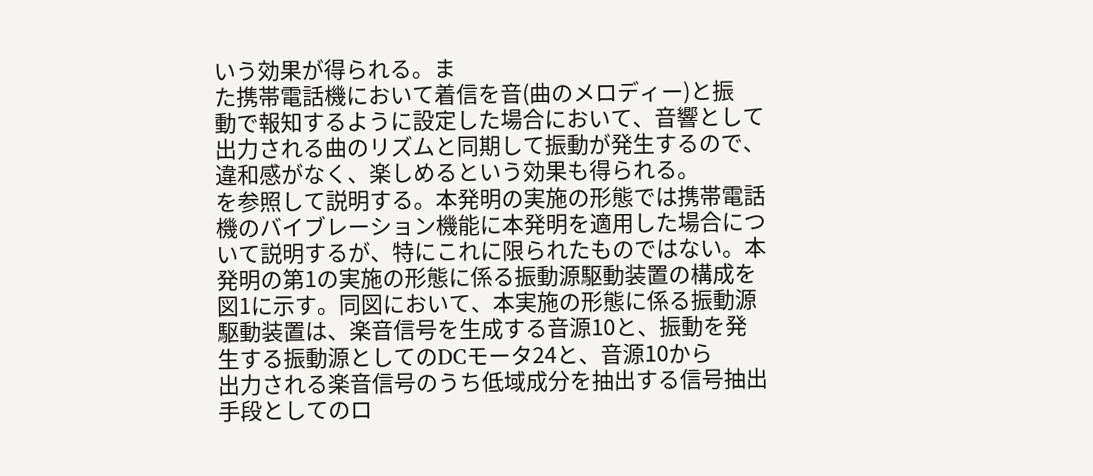いう効果が得られる。ま
た携帯電話機において着信を音(曲のメロディー)と振
動で報知するように設定した場合において、音響として
出力される曲のリズムと同期して振動が発生するので、
違和感がなく、楽しめるという効果も得られる。
を参照して説明する。本発明の実施の形態では携帯電話
機のバイブレーション機能に本発明を適用した場合につ
いて説明するが、特にこれに限られたものではない。本
発明の第1の実施の形態に係る振動源駆動装置の構成を
図1に示す。同図において、本実施の形態に係る振動源
駆動装置は、楽音信号を生成する音源10と、振動を発
生する振動源としてのDCモータ24と、音源10から
出力される楽音信号のうち低域成分を抽出する信号抽出
手段としてのロ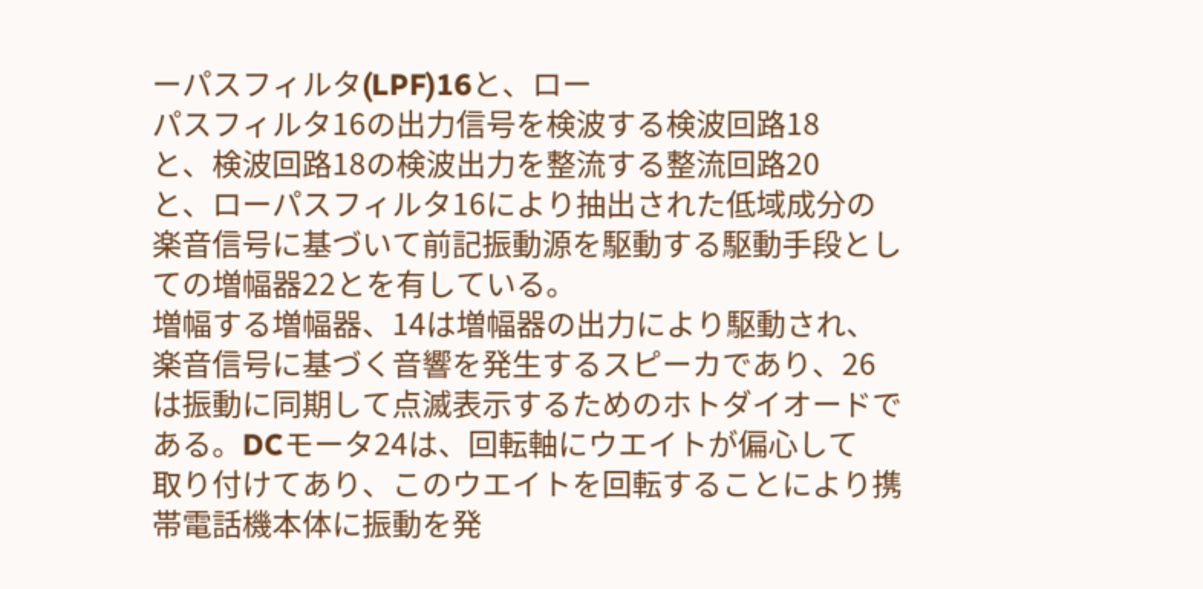ーパスフィルタ(LPF)16と、ロー
パスフィルタ16の出力信号を検波する検波回路18
と、検波回路18の検波出力を整流する整流回路20
と、ローパスフィルタ16により抽出された低域成分の
楽音信号に基づいて前記振動源を駆動する駆動手段とし
ての増幅器22とを有している。
増幅する増幅器、14は増幅器の出力により駆動され、
楽音信号に基づく音響を発生するスピーカであり、26
は振動に同期して点滅表示するためのホトダイオードで
ある。DCモータ24は、回転軸にウエイトが偏心して
取り付けてあり、このウエイトを回転することにより携
帯電話機本体に振動を発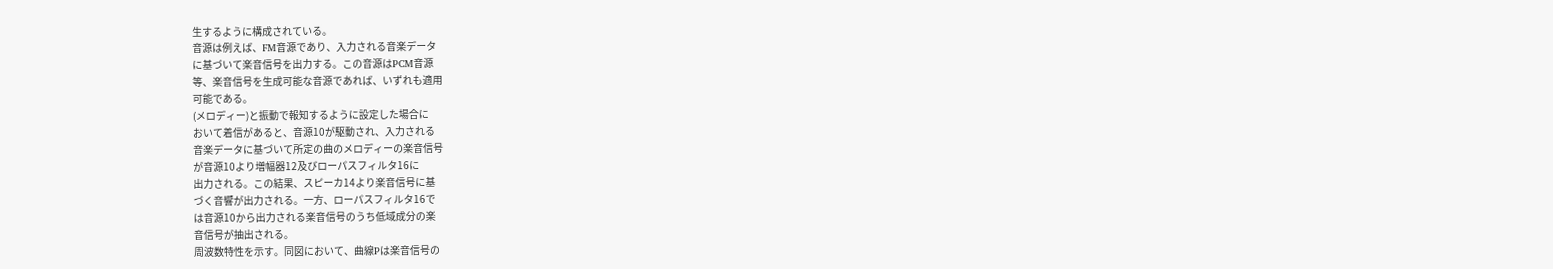生するように構成されている。
音源は例えば、FM音源であり、入力される音楽データ
に基づいて楽音信号を出力する。この音源はPCM音源
等、楽音信号を生成可能な音源であれば、いずれも適用
可能である。
(メロディー)と振動で報知するように設定した場合に
おいて着信があると、音源10が駆動され、入力される
音楽データに基づいて所定の曲のメロディーの楽音信号
が音源10より増幅器12及びローパスフィルタ16に
出力される。この結果、スピーカ14より楽音信号に基
づく音響が出力される。一方、ローパスフィルタ16で
は音源10から出力される楽音信号のうち低域成分の楽
音信号が抽出される。
周波数特性を示す。同図において、曲線Pは楽音信号の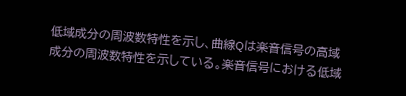低域成分の周波数特性を示し、曲線Qは楽音信号の高域
成分の周波数特性を示している。楽音信号における低域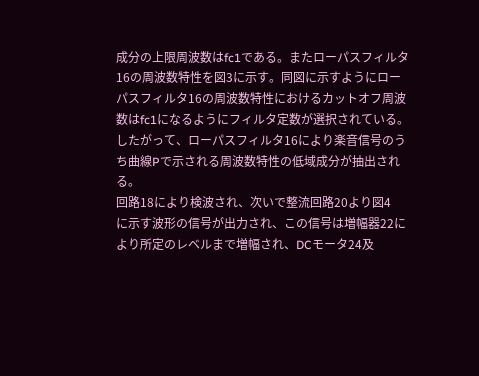成分の上限周波数はfc1である。またローパスフィルタ
16の周波数特性を図3に示す。同図に示すようにロー
パスフィルタ16の周波数特性におけるカットオフ周波
数はfc1になるようにフィルタ定数が選択されている。
したがって、ローパスフィルタ16により楽音信号のう
ち曲線Pで示される周波数特性の低域成分が抽出され
る。
回路18により検波され、次いで整流回路20より図4
に示す波形の信号が出力され、この信号は増幅器22に
より所定のレベルまで増幅され、DCモータ24及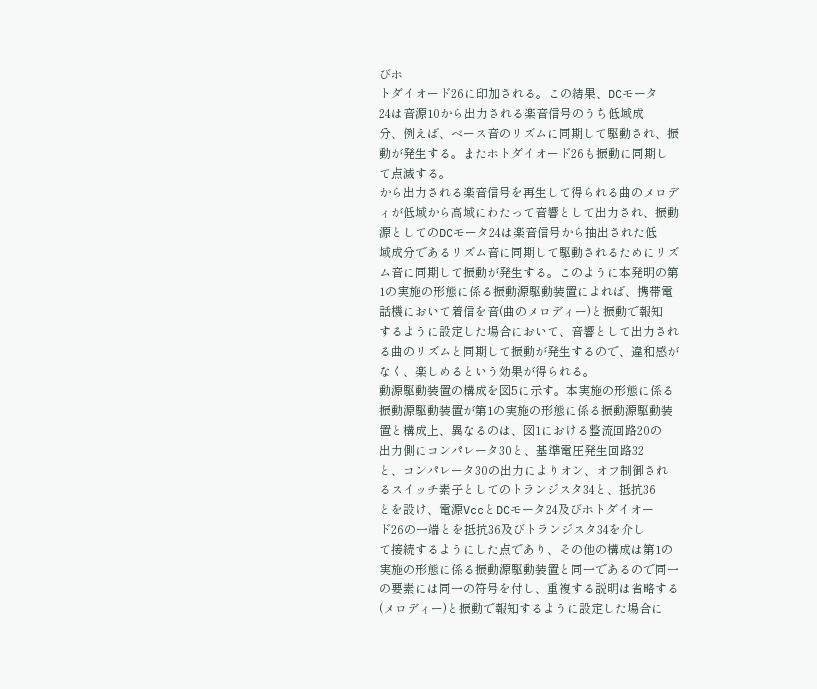びホ
トダイオード26に印加される。この結果、DCモータ
24は音源10から出力される楽音信号のうち低域成
分、例えば、ベース音のリズムに同期して駆動され、振
動が発生する。またホトダイオード26も振動に同期し
て点滅する。
から出力される楽音信号を再生して得られる曲のメロデ
ィが低域から高域にわたって音響として出力され、振動
源としてのDCモータ24は楽音信号から抽出された低
域成分であるリズム音に同期して駆動されるためにリズ
ム音に同期して振動が発生する。このように本発明の第
1の実施の形態に係る振動源駆動装置によれば、携帯電
話機において着信を音(曲のメロディー)と振動で報知
するように設定した場合において、音響として出力され
る曲のリズムと同期して振動が発生するので、違和感が
なく、楽しめるという効果が得られる。
動源駆動装置の構成を図5に示す。本実施の形態に係る
振動源駆動装置が第1の実施の形態に係る振動源駆動装
置と構成上、異なるのは、図1における整流回路20の
出力側にコンパレータ30と、基準電圧発生回路32
と、コンパレータ30の出力によりオン、オフ制御され
るスイッチ素子としてのトランジスタ34と、抵抗36
とを設け、電源VccとDCモータ24及びホトダイオー
ド26の一端とを抵抗36及びトランジスタ34を介し
て接続するようにした点であり、その他の構成は第1の
実施の形態に係る振動源駆動装置と同一であるので同一
の要素には同一の符号を付し、重複する説明は省略する
(メロディー)と振動で報知するように設定した場合に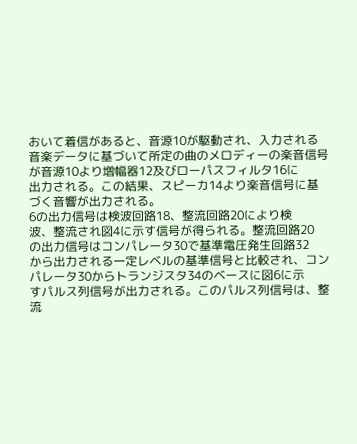おいて着信があると、音源10が駆動され、入力される
音楽データに基づいて所定の曲のメロディーの楽音信号
が音源10より増幅器12及びローパスフィルタ16に
出力される。この結果、スピーカ14より楽音信号に基
づく音響が出力される。
6の出力信号は検波回路18、整流回路20により検
波、整流され図4に示す信号が得られる。整流回路20
の出力信号はコンパレータ30で基準電圧発生回路32
から出力される一定レベルの基準信号と比較され、コン
パレータ30からトランジスタ34のベースに図6に示
すパルス列信号が出力される。このパルス列信号は、整
流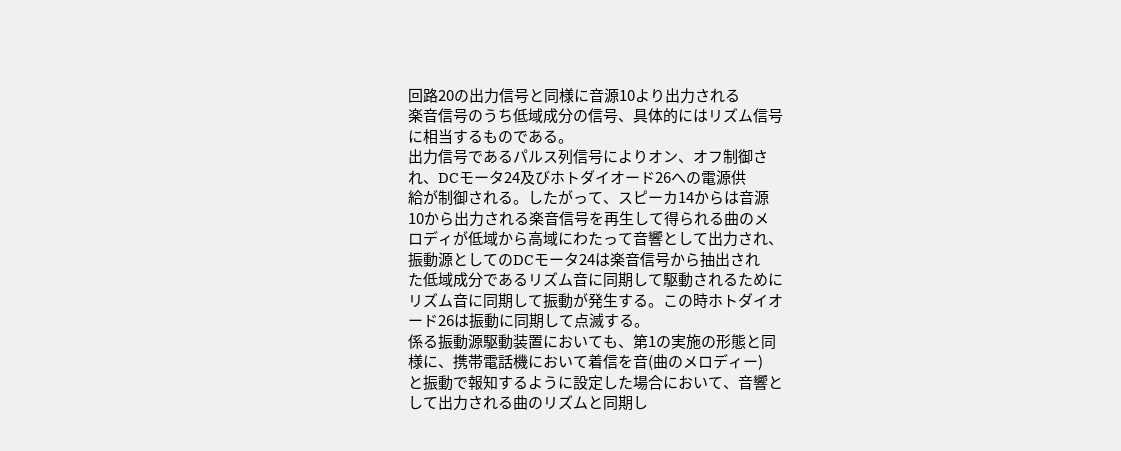回路20の出力信号と同様に音源10より出力される
楽音信号のうち低域成分の信号、具体的にはリズム信号
に相当するものである。
出力信号であるパルス列信号によりオン、オフ制御さ
れ、DCモータ24及びホトダイオード26への電源供
給が制御される。したがって、スピーカ14からは音源
10から出力される楽音信号を再生して得られる曲のメ
ロディが低域から高域にわたって音響として出力され、
振動源としてのDCモータ24は楽音信号から抽出され
た低域成分であるリズム音に同期して駆動されるために
リズム音に同期して振動が発生する。この時ホトダイオ
ード26は振動に同期して点滅する。
係る振動源駆動装置においても、第1の実施の形態と同
様に、携帯電話機において着信を音(曲のメロディー)
と振動で報知するように設定した場合において、音響と
して出力される曲のリズムと同期し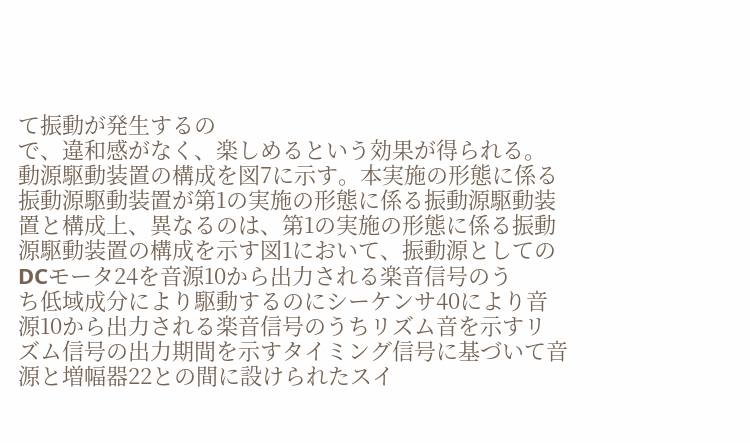て振動が発生するの
で、違和感がなく、楽しめるという効果が得られる。
動源駆動装置の構成を図7に示す。本実施の形態に係る
振動源駆動装置が第1の実施の形態に係る振動源駆動装
置と構成上、異なるのは、第1の実施の形態に係る振動
源駆動装置の構成を示す図1において、振動源としての
DCモータ24を音源10から出力される楽音信号のう
ち低域成分により駆動するのにシーケンサ40により音
源10から出力される楽音信号のうちリズム音を示すリ
ズム信号の出力期間を示すタイミング信号に基づいて音
源と増幅器22との間に設けられたスイ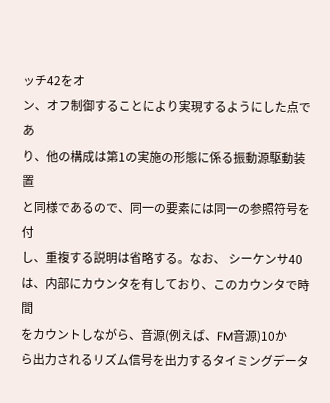ッチ42をオ
ン、オフ制御することにより実現するようにした点であ
り、他の構成は第1の実施の形態に係る振動源駆動装置
と同様であるので、同一の要素には同一の参照符号を付
し、重複する説明は省略する。なお、 シーケンサ40
は、内部にカウンタを有しており、このカウンタで時間
をカウントしながら、音源(例えば、FM音源)10か
ら出力されるリズム信号を出力するタイミングデータ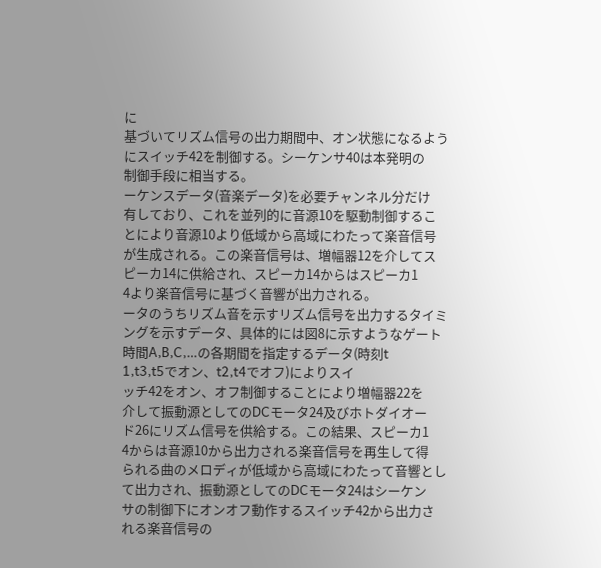に
基づいてリズム信号の出力期間中、オン状態になるよう
にスイッチ42を制御する。シーケンサ40は本発明の
制御手段に相当する。
ーケンスデータ(音楽データ)を必要チャンネル分だけ
有しており、これを並列的に音源10を駆動制御するこ
とにより音源10より低域から高域にわたって楽音信号
が生成される。この楽音信号は、増幅器12を介してス
ピーカ14に供給され、スピーカ14からはスピーカ1
4より楽音信号に基づく音響が出力される。
ータのうちリズム音を示すリズム信号を出力するタイミ
ングを示すデータ、具体的には図8に示すようなゲート
時間A,B,C,…の各期間を指定するデータ(時刻t
1,t3,t5でオン、t2,t4でオフ)によりスイ
ッチ42をオン、オフ制御することにより増幅器22を
介して振動源としてのDCモータ24及びホトダイオー
ド26にリズム信号を供給する。この結果、スピーカ1
4からは音源10から出力される楽音信号を再生して得
られる曲のメロディが低域から高域にわたって音響とし
て出力され、振動源としてのDCモータ24はシーケン
サの制御下にオンオフ動作するスイッチ42から出力さ
れる楽音信号の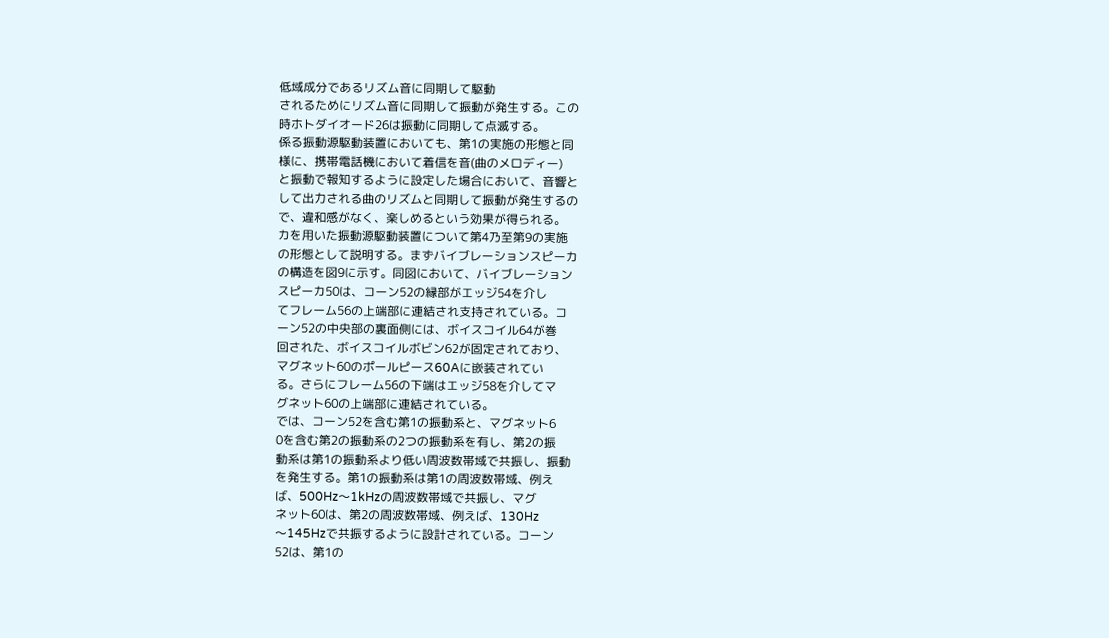低域成分であるリズム音に同期して駆動
されるためにリズム音に同期して振動が発生する。この
時ホトダイオード26は振動に同期して点滅する。
係る振動源駆動装置においても、第1の実施の形態と同
様に、携帯電話機において着信を音(曲のメロディー)
と振動で報知するように設定した場合において、音響と
して出力される曲のリズムと同期して振動が発生するの
で、違和感がなく、楽しめるという効果が得られる。
カを用いた振動源駆動装置について第4乃至第9の実施
の形態として説明する。まずバイブレーションスピーカ
の構造を図9に示す。同図において、バイブレーション
スピーカ50は、コーン52の縁部がエッジ54を介し
てフレーム56の上端部に連結され支持されている。コ
ーン52の中央部の裏面側には、ボイスコイル64が巻
回された、ボイスコイルボビン62が固定されており、
マグネット60のポールピース60Aに嵌装されてい
る。さらにフレーム56の下端はエッジ58を介してマ
グネット60の上端部に連結されている。
では、コーン52を含む第1の振動系と、マグネット6
0を含む第2の振動系の2つの振動系を有し、第2の振
動系は第1の振動系より低い周波数帯域で共振し、振動
を発生する。第1の振動系は第1の周波数帯域、例え
ば、500Hz〜1kHzの周波数帯域で共振し、マグ
ネット60は、第2の周波数帯域、例えば、130Hz
〜145Hzで共振するように設計されている。コーン
52は、第1の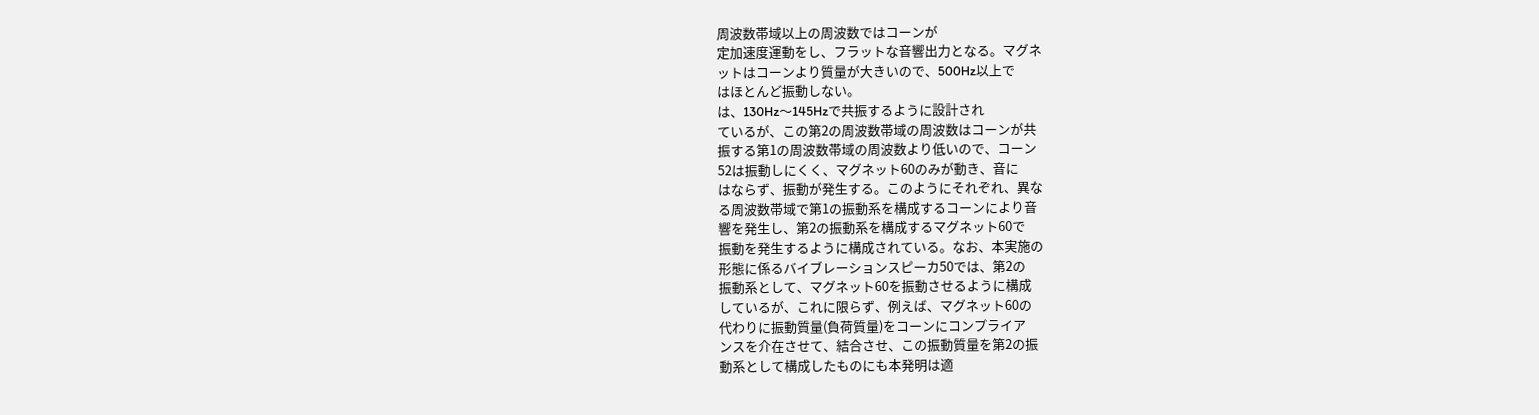周波数帯域以上の周波数ではコーンが
定加速度運動をし、フラットな音響出力となる。マグネ
ットはコーンより質量が大きいので、500Hz以上で
はほとんど振動しない。
は、130Hz〜145Hzで共振するように設計され
ているが、この第2の周波数帯域の周波数はコーンが共
振する第1の周波数帯域の周波数より低いので、コーン
52は振動しにくく、マグネット60のみが動き、音に
はならず、振動が発生する。このようにそれぞれ、異な
る周波数帯域で第1の振動系を構成するコーンにより音
響を発生し、第2の振動系を構成するマグネット60で
振動を発生するように構成されている。なお、本実施の
形態に係るバイブレーションスピーカ50では、第2の
振動系として、マグネット60を振動させるように構成
しているが、これに限らず、例えば、マグネット60の
代わりに振動質量(負荷質量)をコーンにコンプライア
ンスを介在させて、結合させ、この振動質量を第2の振
動系として構成したものにも本発明は適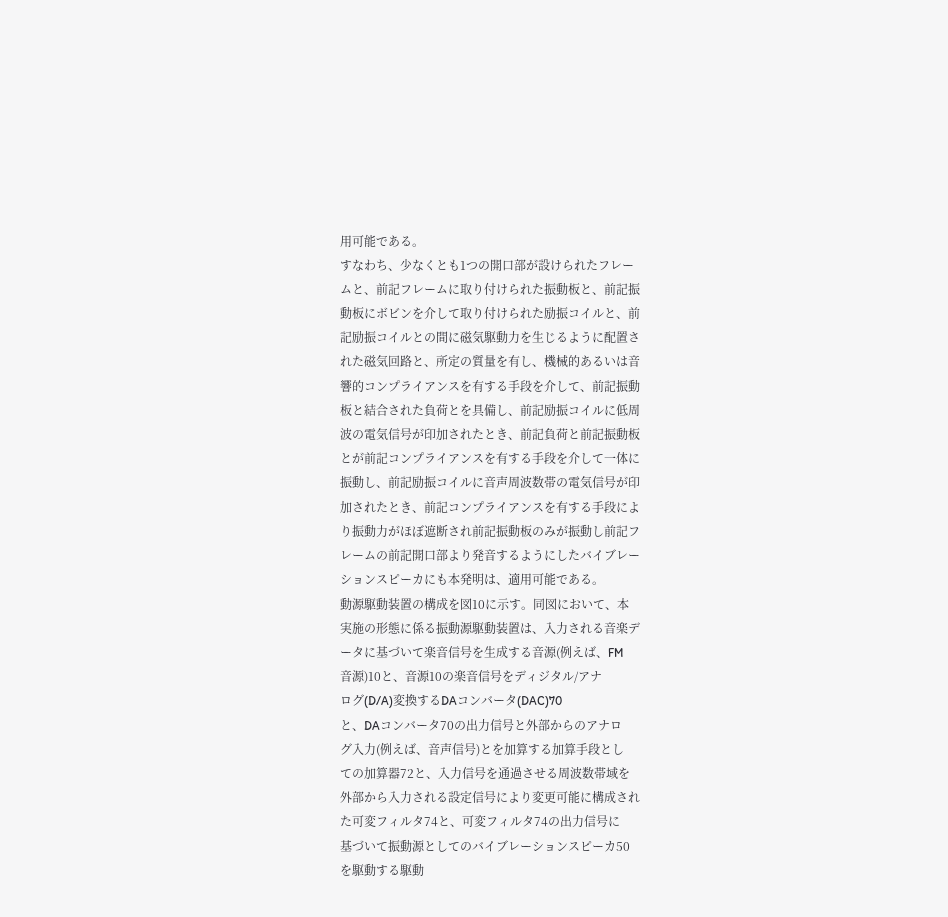用可能である。
すなわち、少なくとも1つの開口部が設けられたフレー
ムと、前記フレームに取り付けられた振動板と、前記振
動板にボビンを介して取り付けられた励振コイルと、前
記励振コイルとの間に磁気駆動力を生じるように配置さ
れた磁気回路と、所定の質量を有し、機械的あるいは音
響的コンプライアンスを有する手段を介して、前記振動
板と結合された負荷とを具備し、前記励振コイルに低周
波の電気信号が印加されたとき、前記負荷と前記振動板
とが前記コンプライアンスを有する手段を介して一体に
振動し、前記励振コイルに音声周波数帯の電気信号が印
加されたとき、前記コンプライアンスを有する手段によ
り振動力がほぼ遮断され前記振動板のみが振動し前記フ
レームの前記開口部より発音するようにしたバイブレー
ションスピーカにも本発明は、適用可能である。
動源駆動装置の構成を図10に示す。同図において、本
実施の形態に係る振動源駆動装置は、入力される音楽デ
ータに基づいて楽音信号を生成する音源(例えば、FM
音源)10と、音源10の楽音信号をディジタル/アナ
ログ(D/A)変換するDAコンバータ(DAC)70
と、DAコンバータ70の出力信号と外部からのアナロ
グ入力(例えば、音声信号)とを加算する加算手段とし
ての加算器72と、入力信号を通過させる周波数帯域を
外部から入力される設定信号により変更可能に構成され
た可変フィルタ74と、可変フィルタ74の出力信号に
基づいて振動源としてのバイブレーションスピーカ50
を駆動する駆動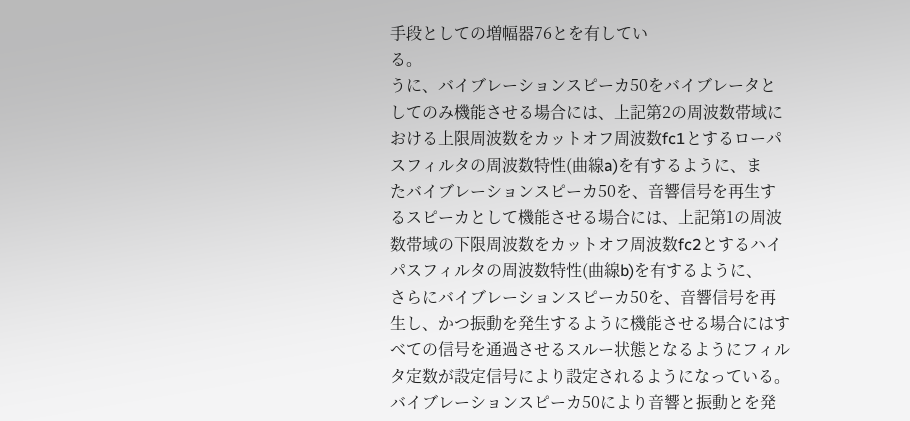手段としての増幅器76とを有してい
る。
うに、バイブレーションスピーカ50をバイブレータと
してのみ機能させる場合には、上記第2の周波数帯域に
おける上限周波数をカットオフ周波数fc1とするローパ
スフィルタの周波数特性(曲線a)を有するように、ま
たバイブレーションスピーカ50を、音響信号を再生す
るスピーカとして機能させる場合には、上記第1の周波
数帯域の下限周波数をカットオフ周波数fc2とするハイ
パスフィルタの周波数特性(曲線b)を有するように、
さらにバイブレーションスピーカ50を、音響信号を再
生し、かつ振動を発生するように機能させる場合にはす
べての信号を通過させるスルー状態となるようにフィル
タ定数が設定信号により設定されるようになっている。
バイブレーションスピーカ50により音響と振動とを発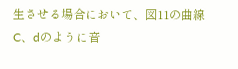生させる場合において、図11の曲線C、dのように音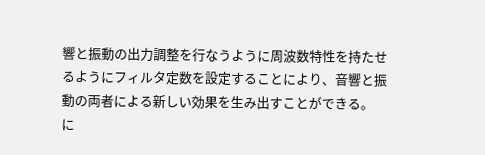響と振動の出力調整を行なうように周波数特性を持たせ
るようにフィルタ定数を設定することにより、音響と振
動の両者による新しい効果を生み出すことができる。
に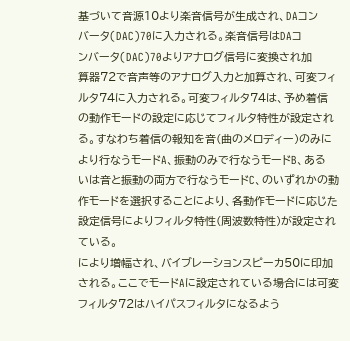基づいて音源10より楽音信号が生成され、DAコン
バータ(DAC)70に入力される。楽音信号はDAコ
ンバータ(DAC)70よりアナログ信号に変換され加
算器72で音声等のアナログ入力と加算され、可変フィ
ルタ74に入力される。可変フィルタ74は、予め着信
の動作モードの設定に応じてフィルタ特性が設定され
る。すなわち着信の報知を音(曲のメロディー)のみに
より行なうモードA、振動のみで行なうモードB、ある
いは音と振動の両方で行なうモードC、のいずれかの動
作モードを選択することにより、各動作モードに応じた
設定信号によりフィルタ特性(周波数特性)が設定され
ている。
により増幅され、バイブレーションスピーカ50に印加
される。ここでモードAに設定されている場合には可変
フィルタ72はハイパスフィルタになるよう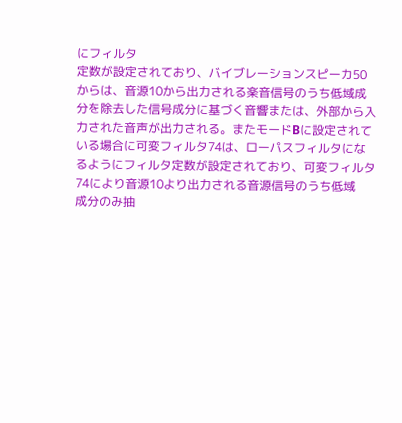にフィルタ
定数が設定されており、バイブレーションスピーカ50
からは、音源10から出力される楽音信号のうち低域成
分を除去した信号成分に基づく音響または、外部から入
力された音声が出力される。またモードBに設定されて
いる場合に可変フィルタ74は、ローパスフィルタにな
るようにフィルタ定数が設定されており、可変フィルタ
74により音源10より出力される音源信号のうち低域
成分のみ抽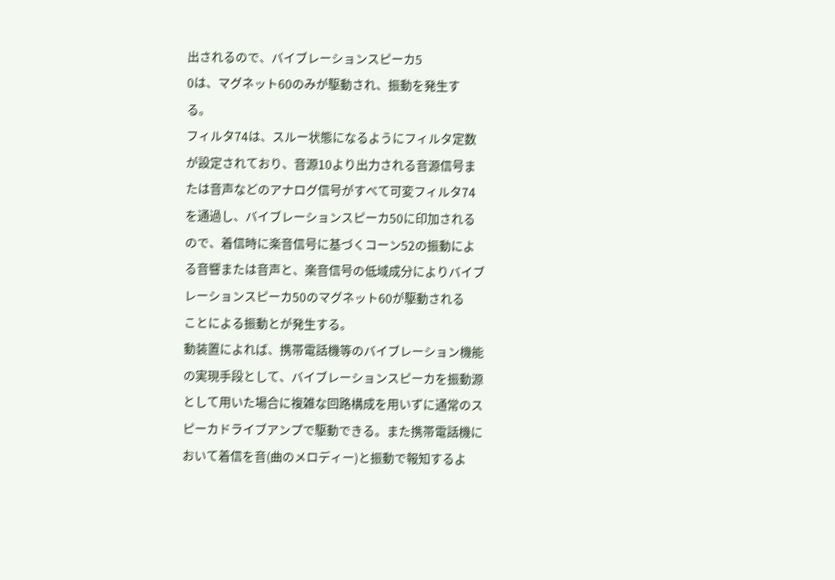出されるので、バイブレーションスピーカ5
0は、マグネット60のみが駆動され、振動を発生す
る。
フィルタ74は、スルー状態になるようにフィルタ定数
が設定されており、音源10より出力される音源信号ま
たは音声などのアナログ信号がすべて可変フィルタ74
を通過し、バイブレーションスピーカ50に印加される
ので、着信時に楽音信号に基づくコーン52の振動によ
る音響または音声と、楽音信号の低域成分によりバイブ
レーションスピーカ50のマグネット60が駆動される
ことによる振動とが発生する。
動装置によれば、携帯電話機等のバイブレーション機能
の実現手段として、バイブレーションスピーカを振動源
として用いた場合に複雑な回路構成を用いずに通常のス
ピーカドライブアンプで駆動できる。また携帯電話機に
おいて着信を音(曲のメロディー)と振動で報知するよ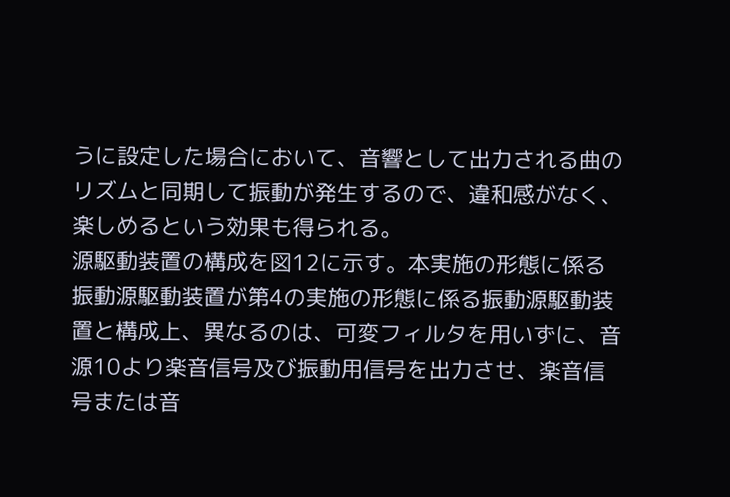うに設定した場合において、音響として出力される曲の
リズムと同期して振動が発生するので、違和感がなく、
楽しめるという効果も得られる。
源駆動装置の構成を図12に示す。本実施の形態に係る
振動源駆動装置が第4の実施の形態に係る振動源駆動装
置と構成上、異なるのは、可変フィルタを用いずに、音
源10より楽音信号及び振動用信号を出力させ、楽音信
号または音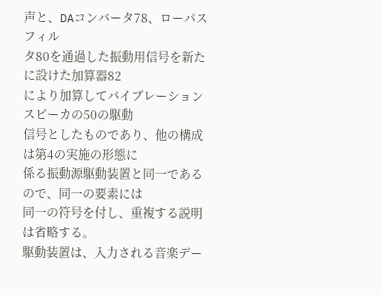声と、DAコンバータ78、ローパスフィル
タ80を通過した振動用信号を新たに設けた加算器82
により加算してバイブレーションスピーカの50の駆動
信号としたものであり、他の構成は第4の実施の形態に
係る振動源駆動装置と同一であるので、同一の要素には
同一の符号を付し、重複する説明は省略する。
駆動装置は、入力される音楽デー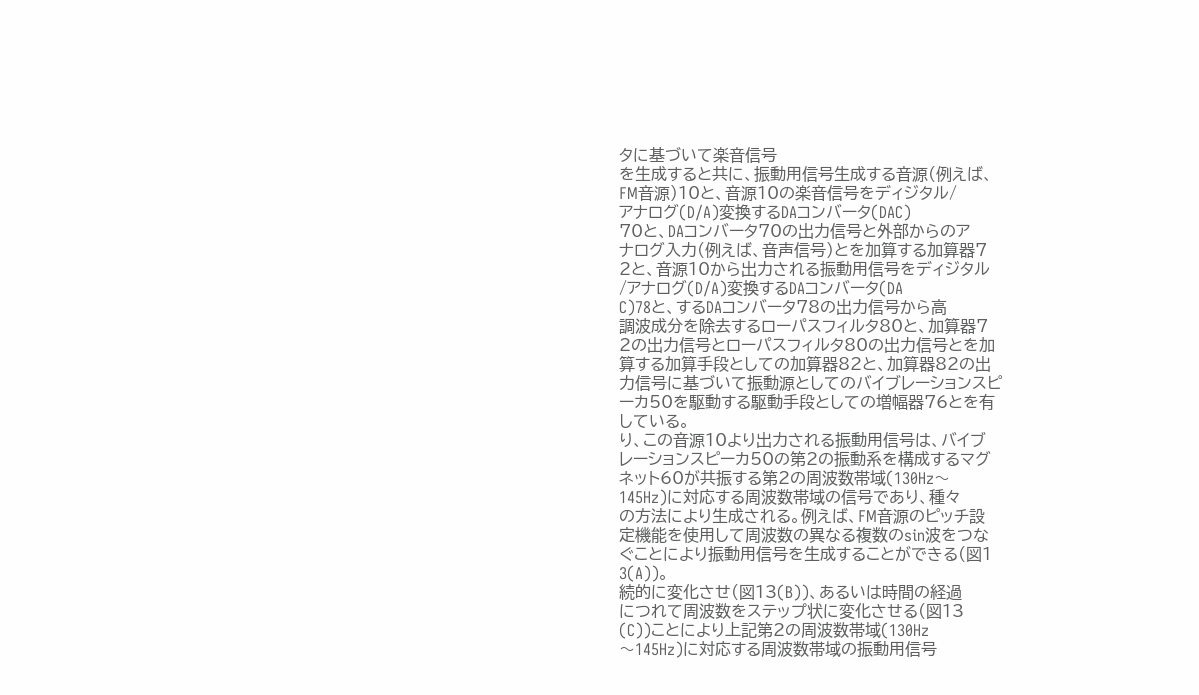タに基づいて楽音信号
を生成すると共に、振動用信号生成する音源(例えば、
FM音源)10と、音源10の楽音信号をディジタル/
アナログ(D/A)変換するDAコンバータ(DAC)
70と、DAコンバータ70の出力信号と外部からのア
ナログ入力(例えば、音声信号)とを加算する加算器7
2と、音源10から出力される振動用信号をディジタル
/アナログ(D/A)変換するDAコンバータ(DA
C)78と、するDAコンバータ78の出力信号から高
調波成分を除去するローパスフィルタ80と、加算器7
2の出力信号とローパスフィルタ80の出力信号とを加
算する加算手段としての加算器82と、加算器82の出
力信号に基づいて振動源としてのバイブレーションスピ
ーカ50を駆動する駆動手段としての増幅器76とを有
している。
り、この音源10より出力される振動用信号は、バイブ
レーションスピーカ50の第2の振動系を構成するマグ
ネット60が共振する第2の周波数帯域(130Hz〜
145Hz)に対応する周波数帯域の信号であり、種々
の方法により生成される。例えば、FM音源のピッチ設
定機能を使用して周波数の異なる複数のsin波をつな
ぐことにより振動用信号を生成することができる(図1
3(A))。
続的に変化させ(図13(B))、あるいは時間の経過
につれて周波数をステップ状に変化させる(図13
(C))ことにより上記第2の周波数帯域(130Hz
〜145Hz)に対応する周波数帯域の振動用信号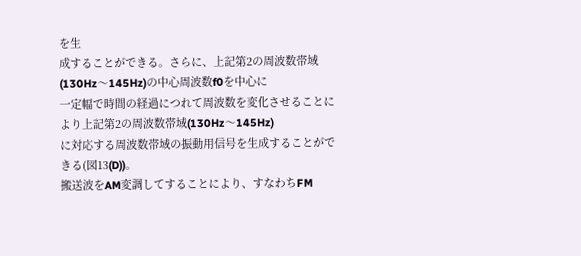を生
成することができる。さらに、上記第2の周波数帯域
(130Hz〜145Hz)の中心周波数f0を中心に
一定幅で時間の経過につれて周波数を変化させることに
より上記第2の周波数帯域(130Hz〜145Hz)
に対応する周波数帯域の振動用信号を生成することがで
きる(図13(D))。
搬送波をAM変調してすることにより、すなわちFM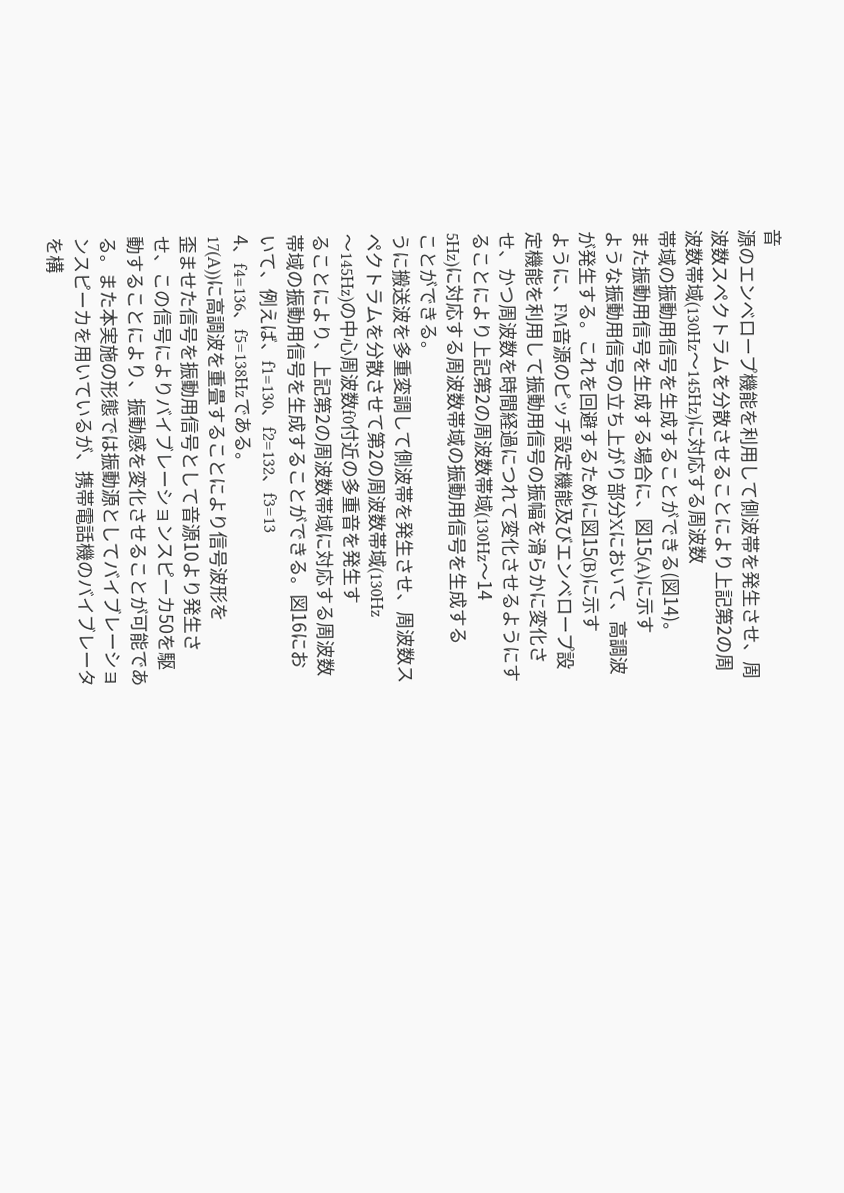音
源のエンベロープ機能を利用して側波帯を発生させ、周
波数スペクトラムを分散させることにより上記第2の周
波数帯域(130Hz〜145Hz)に対応する周波数
帯域の振動用信号を生成することができる(図14)。
また振動用信号を生成する場合に、図15(A)に示す
ような振動用信号の立ち上がり部分Xにおいて、高調波
が発生する。これを回避するために図15(B)に示す
ように、FM音源のピッチ設定機能及びエンベロープ設
定機能を利用して振動用信号の振幅を滑らかに変化さ
せ、かつ周波数を時間経過につれて変化させるようにす
ることにより上記第2の周波数帯域(130Hz〜14
5Hz)に対応する周波数帯域の振動用信号を生成する
ことができる。
うに搬送波を多重変調して側波帯を発生させ、周波数ス
ペクトラムを分散させて第2の周波数帯域(130Hz
〜145Hz)の中心周波数f0付近の多重音を発生す
ることにより、上記第2の周波数帯域に対応する周波数
帯域の振動用信号を生成することができる。図16にお
いて、例えば、f1=130、f2=132、f3=13
4、f4=136、f5=138Hzである。
17(A))に高調波を重畳することにより信号波形を
歪ませた信号を振動用信号として音源10より発生さ
せ、この信号によりバイブレーションスピーカ50を駆
動することにより、振動感を変化させることが可能であ
る。また本実施の形態では振動源としてバイブレーショ
ンスピーカを用いているが、携帯電話機のバイブレータ
を構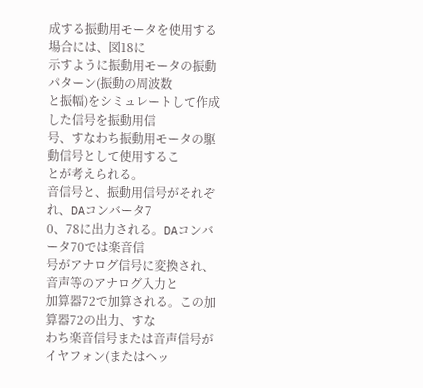成する振動用モータを使用する場合には、図18に
示すように振動用モータの振動パターン(振動の周波数
と振幅)をシミュレートして作成した信号を振動用信
号、すなわち振動用モータの駆動信号として使用するこ
とが考えられる。
音信号と、振動用信号がそれぞれ、DAコンバータ7
0、78に出力される。DAコンバータ70では楽音信
号がアナログ信号に変換され、音声等のアナログ入力と
加算器72で加算される。この加算器72の出力、すな
わち楽音信号または音声信号がイヤフォン(またはヘッ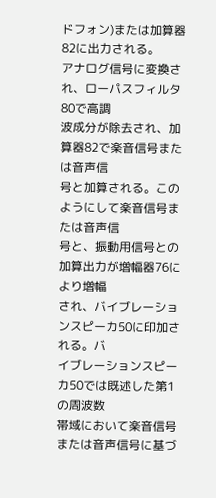ドフォン)または加算器82に出力される。
アナログ信号に変換され、ローパスフィルタ80で高調
波成分が除去され、加算器82で楽音信号または音声信
号と加算される。このようにして楽音信号または音声信
号と、振動用信号との加算出力が増幅器76により増幅
され、バイブレーションスピーカ50に印加される。バ
イブレーションスピーカ50では既述した第1の周波数
帯域において楽音信号または音声信号に基づ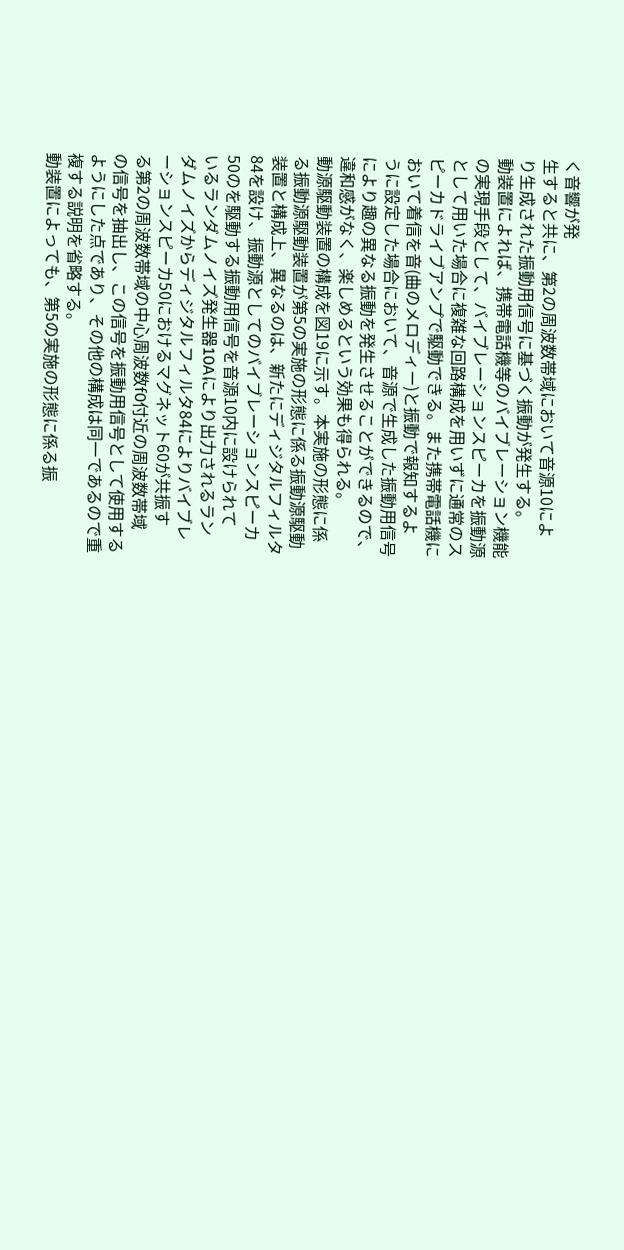く音響が発
生すると共に、第2の周波数帯域において音源10によ
り生成された振動用信号に基づく振動が発生する。
動装置によれば、携帯電話機等のバイブレーション機能
の実現手段として、バイブレーションスピーカを振動源
として用いた場合に複雑な回路構成を用いずに通常のス
ピーカドライブアンプで駆動できる。また携帯電話機に
おいて着信を音(曲のメロディー)と振動で報知するよ
うに設定した場合において、音源で生成した振動用信号
により趣の異なる振動を発生させることができるので、
違和感がなく、楽しめるという効果も得られる。
動源駆動装置の構成を図19に示す。本実施の形態に係
る振動源駆動装置が第5の実施の形態に係る振動源駆動
装置と構成上、異なるのは、新たにディジタルフィルタ
84を設け、振動源としてのバイブレーションスピーカ
50のを駆動する振動用信号を音源10内に設けられて
いるランダムノイズ発生器10Aにより出力されるラン
ダムノイズからディジタルフィルタ84によりバイブレ
ーションスピーカ50におけるマグネット60が共振す
る第2の周波数帯域の中心周波数f0付近の周波数帯域
の信号を抽出し、この信号を振動用信号として使用する
ようにした点であり、その他の構成は同一であるので重
複する説明を省略する。
動装置によっても、第5の実施の形態に係る振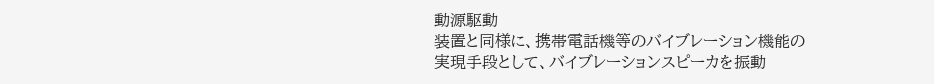動源駆動
装置と同様に、携帯電話機等のバイブレーション機能の
実現手段として、バイブレーションスピーカを振動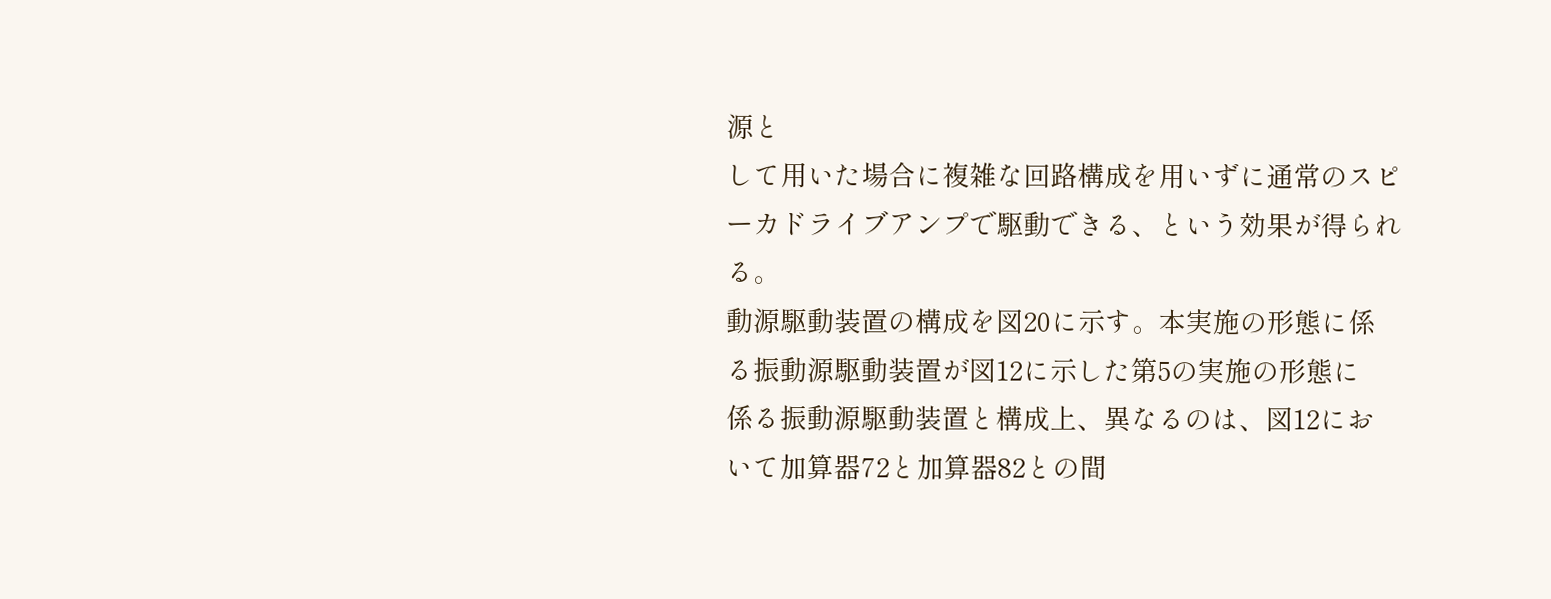源と
して用いた場合に複雑な回路構成を用いずに通常のスピ
ーカドライブアンプで駆動できる、という効果が得られ
る。
動源駆動装置の構成を図20に示す。本実施の形態に係
る振動源駆動装置が図12に示した第5の実施の形態に
係る振動源駆動装置と構成上、異なるのは、図12にお
いて加算器72と加算器82との間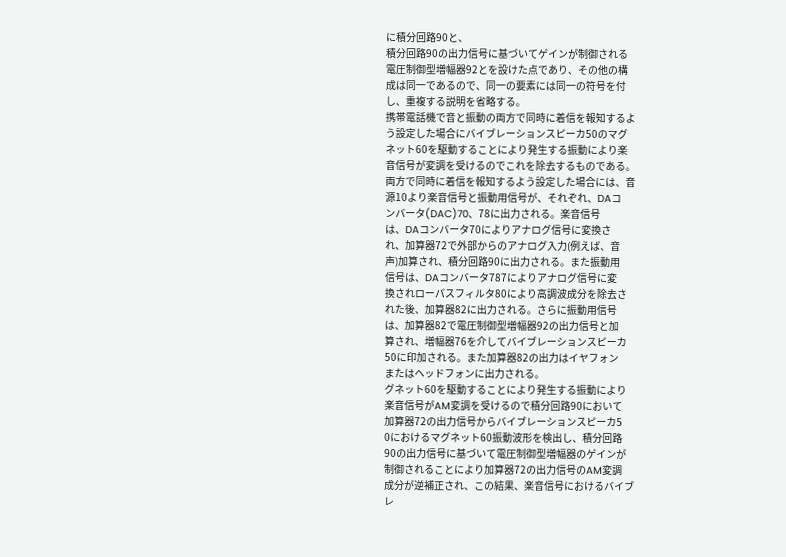に積分回路90と、
積分回路90の出力信号に基づいてゲインが制御される
電圧制御型増幅器92とを設けた点であり、その他の構
成は同一であるので、同一の要素には同一の符号を付
し、重複する説明を省略する。
携帯電話機で音と振動の両方で同時に着信を報知するよ
う設定した場合にバイブレーションスピーカ50のマグ
ネット60を駆動することにより発生する振動により楽
音信号が変調を受けるのでこれを除去するものである。
両方で同時に着信を報知するよう設定した場合には、音
源10より楽音信号と振動用信号が、それぞれ、DAコ
ンバータ(DAC)70、78に出力される。楽音信号
は、DAコンバータ70によりアナログ信号に変換さ
れ、加算器72で外部からのアナログ入力(例えば、音
声)加算され、積分回路90に出力される。また振動用
信号は、DAコンバータ787によりアナログ信号に変
換されローパスフィルタ80により高調波成分を除去さ
れた後、加算器82に出力される。さらに振動用信号
は、加算器82で電圧制御型増幅器92の出力信号と加
算され、増幅器76を介してバイブレーションスピーカ
50に印加される。また加算器82の出力はイヤフォン
またはヘッドフォンに出力される。
グネット60を駆動することにより発生する振動により
楽音信号がAM変調を受けるので積分回路90において
加算器72の出力信号からバイブレーションスピーカ5
0におけるマグネット60振動波形を検出し、積分回路
90の出力信号に基づいて電圧制御型増幅器のゲインが
制御されることにより加算器72の出力信号のAM変調
成分が逆補正され、この結果、楽音信号におけるバイブ
レ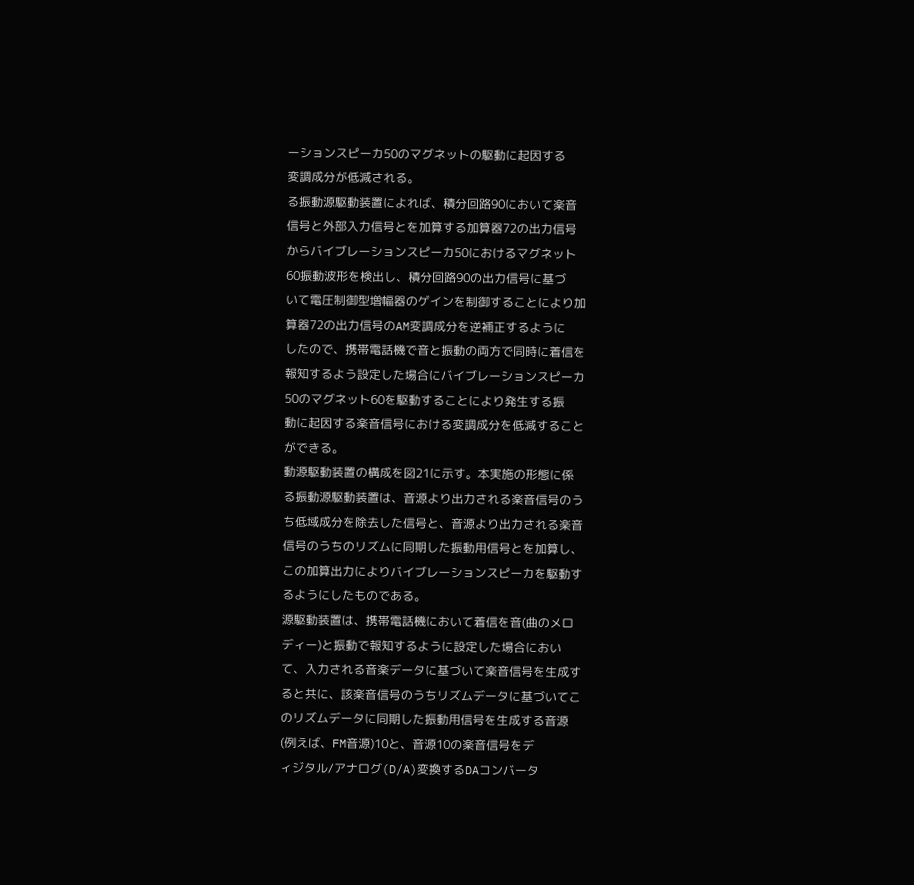ーションスピーカ50のマグネットの駆動に起因する
変調成分が低減される。
る振動源駆動装置によれば、積分回路90において楽音
信号と外部入力信号とを加算する加算器72の出力信号
からバイブレーションスピーカ50におけるマグネット
60振動波形を検出し、積分回路90の出力信号に基づ
いて電圧制御型増幅器のゲインを制御することにより加
算器72の出力信号のAM変調成分を逆補正するように
したので、携帯電話機で音と振動の両方で同時に着信を
報知するよう設定した場合にバイブレーションスピーカ
50のマグネット60を駆動することにより発生する振
動に起因する楽音信号における変調成分を低減すること
ができる。
動源駆動装置の構成を図21に示す。本実施の形態に係
る振動源駆動装置は、音源より出力される楽音信号のう
ち低域成分を除去した信号と、音源より出力される楽音
信号のうちのリズムに同期した振動用信号とを加算し、
この加算出力によりバイブレーションスピーカを駆動す
るようにしたものである。
源駆動装置は、携帯電話機において着信を音(曲のメロ
ディー)と振動で報知するように設定した場合におい
て、入力される音楽データに基づいて楽音信号を生成す
ると共に、該楽音信号のうちリズムデータに基づいてこ
のリズムデータに同期した振動用信号を生成する音源
(例えば、FM音源)10と、音源10の楽音信号をデ
ィジタル/アナログ(D/A)変換するDAコンバータ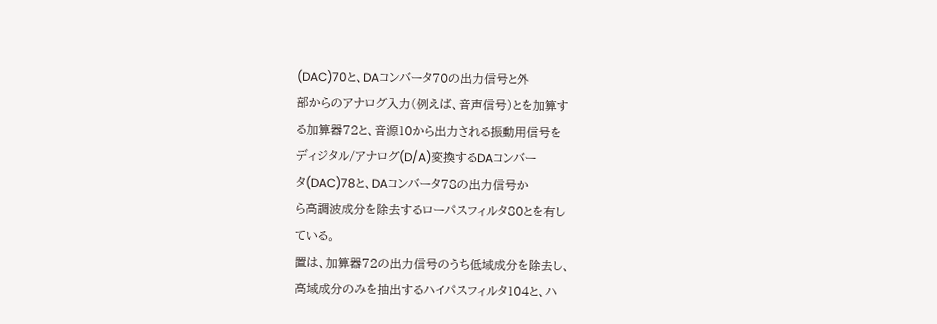(DAC)70と、DAコンバータ70の出力信号と外
部からのアナログ入力(例えば、音声信号)とを加算す
る加算器72と、音源10から出力される振動用信号を
ディジタル/アナログ(D/A)変換するDAコンバー
タ(DAC)78と、DAコンバータ78の出力信号か
ら高調波成分を除去するローパスフィルタ80とを有し
ている。
置は、加算器72の出力信号のうち低域成分を除去し、
高域成分のみを抽出するハイパスフィルタ104と、ハ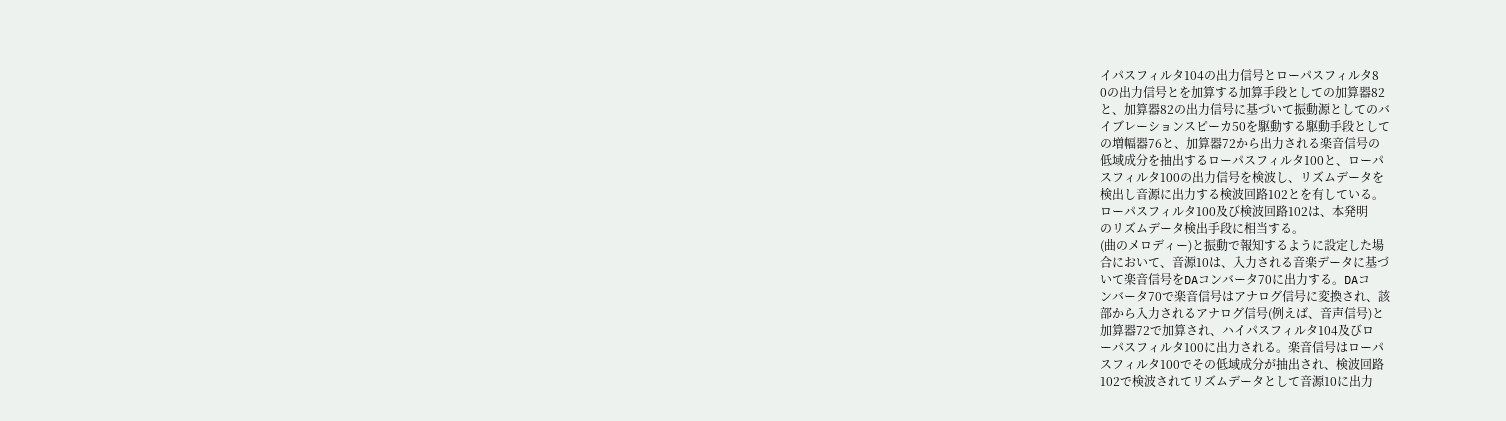イパスフィルタ104の出力信号とローパスフィルタ8
0の出力信号とを加算する加算手段としての加算器82
と、加算器82の出力信号に基づいて振動源としてのバ
イブレーションスピーカ50を駆動する駆動手段として
の増幅器76と、加算器72から出力される楽音信号の
低域成分を抽出するローパスフィルタ100と、ローパ
スフィルタ100の出力信号を検波し、リズムデータを
検出し音源に出力する検波回路102とを有している。
ローパスフィルタ100及び検波回路102は、本発明
のリズムデータ検出手段に相当する。
(曲のメロディー)と振動で報知するように設定した場
合において、音源10は、入力される音楽データに基づ
いて楽音信号をDAコンバータ70に出力する。DAコ
ンバータ70で楽音信号はアナログ信号に変換され、該
部から入力されるアナログ信号(例えば、音声信号)と
加算器72で加算され、ハイパスフィルタ104及びロ
ーパスフィルタ100に出力される。楽音信号はローパ
スフィルタ100でその低域成分が抽出され、検波回路
102で検波されてリズムデータとして音源10に出力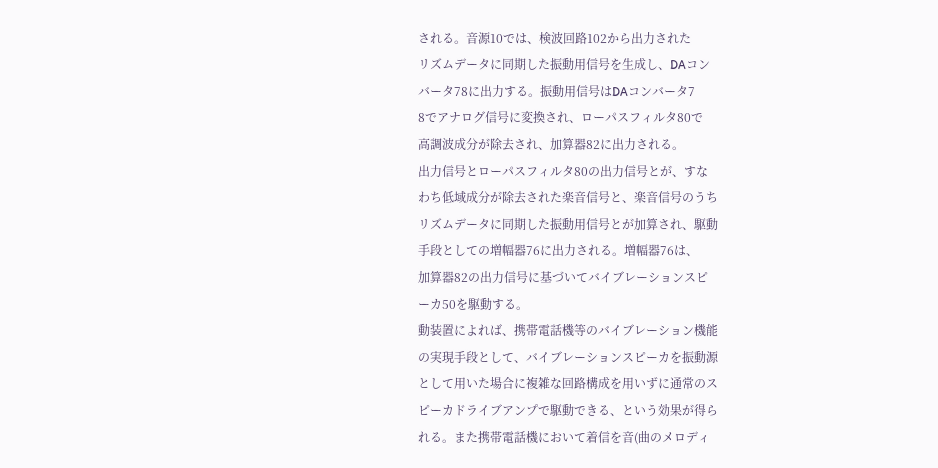される。音源10では、検波回路102から出力された
リズムデータに同期した振動用信号を生成し、DAコン
バータ78に出力する。振動用信号はDAコンバータ7
8でアナログ信号に変換され、ローパスフィルタ80で
高調波成分が除去され、加算器82に出力される。
出力信号とローパスフィルタ80の出力信号とが、すな
わち低域成分が除去された楽音信号と、楽音信号のうち
リズムデータに同期した振動用信号とが加算され、駆動
手段としての増幅器76に出力される。増幅器76は、
加算器82の出力信号に基づいてバイブレーションスピ
ーカ50を駆動する。
動装置によれば、携帯電話機等のバイブレーション機能
の実現手段として、バイブレーションスピーカを振動源
として用いた場合に複雑な回路構成を用いずに通常のス
ピーカドライブアンプで駆動できる、という効果が得ら
れる。また携帯電話機において着信を音(曲のメロディ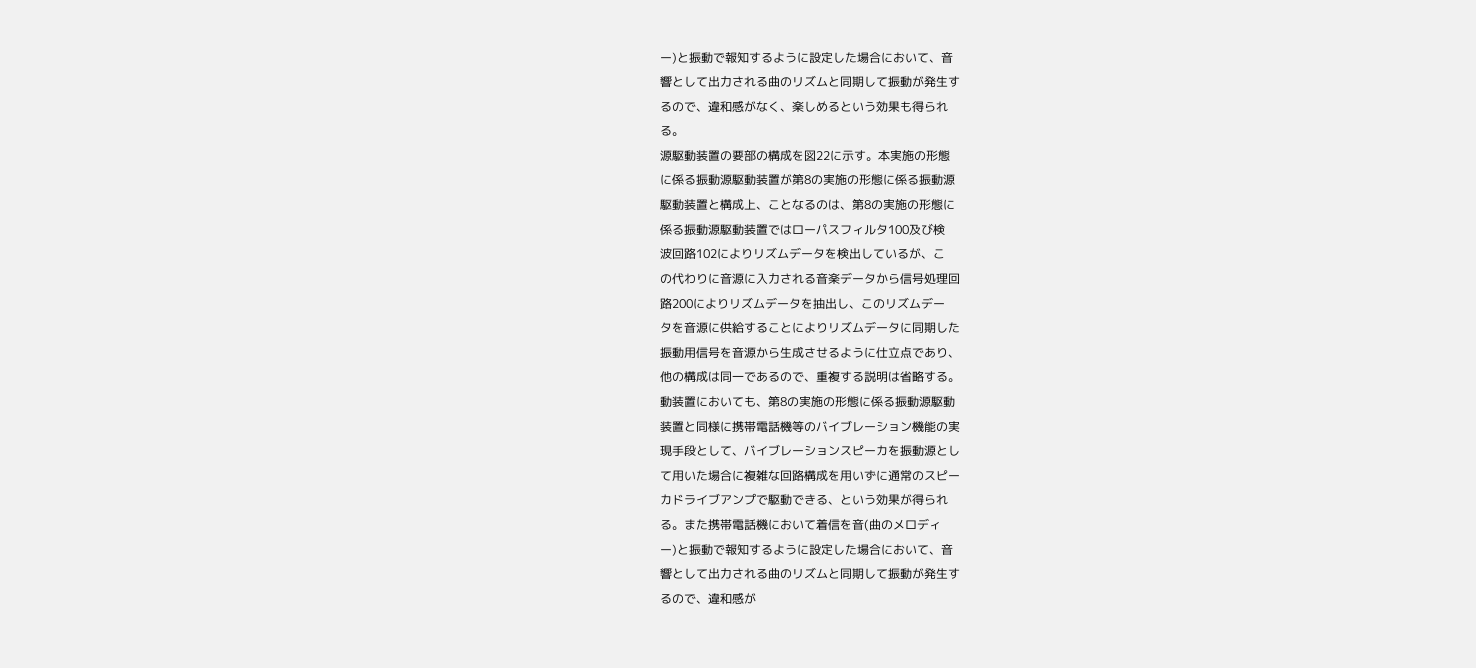ー)と振動で報知するように設定した場合において、音
響として出力される曲のリズムと同期して振動が発生す
るので、違和感がなく、楽しめるという効果も得られ
る。
源駆動装置の要部の構成を図22に示す。本実施の形態
に係る振動源駆動装置が第8の実施の形態に係る振動源
駆動装置と構成上、ことなるのは、第8の実施の形態に
係る振動源駆動装置ではローパスフィルタ100及び検
波回路102によりリズムデータを検出しているが、こ
の代わりに音源に入力される音楽データから信号処理回
路200によりリズムデータを抽出し、このリズムデー
タを音源に供給することによりリズムデータに同期した
振動用信号を音源から生成させるように仕立点であり、
他の構成は同一であるので、重複する説明は省略する。
動装置においても、第8の実施の形態に係る振動源駆動
装置と同様に携帯電話機等のバイブレーション機能の実
現手段として、バイブレーションスピーカを振動源とし
て用いた場合に複雑な回路構成を用いずに通常のスピー
カドライブアンプで駆動できる、という効果が得られ
る。また携帯電話機において着信を音(曲のメロディ
ー)と振動で報知するように設定した場合において、音
響として出力される曲のリズムと同期して振動が発生す
るので、違和感が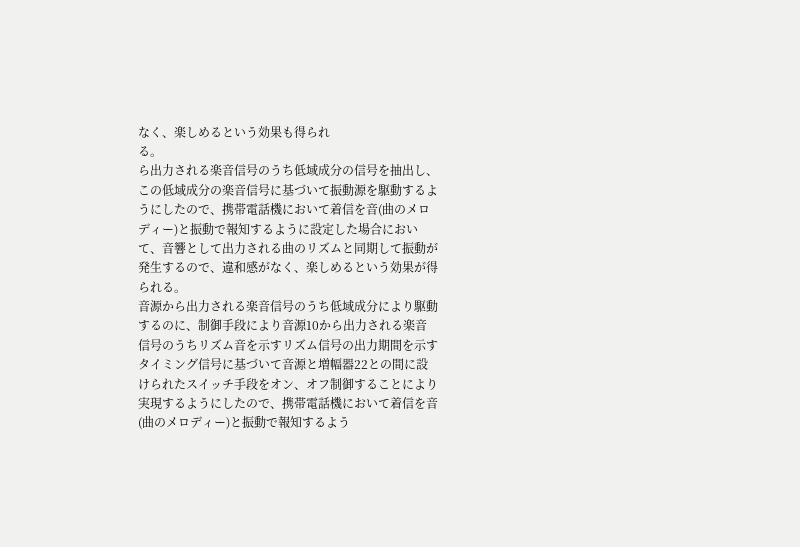なく、楽しめるという効果も得られ
る。
ら出力される楽音信号のうち低域成分の信号を抽出し、
この低域成分の楽音信号に基づいて振動源を駆動するよ
うにしたので、携帯電話機において着信を音(曲のメロ
ディー)と振動で報知するように設定した場合におい
て、音響として出力される曲のリズムと同期して振動が
発生するので、違和感がなく、楽しめるという効果が得
られる。
音源から出力される楽音信号のうち低域成分により駆動
するのに、制御手段により音源10から出力される楽音
信号のうちリズム音を示すリズム信号の出力期間を示す
タイミング信号に基づいて音源と増幅器22との間に設
けられたスイッチ手段をオン、オフ制御することにより
実現するようにしたので、携帯電話機において着信を音
(曲のメロディー)と振動で報知するよう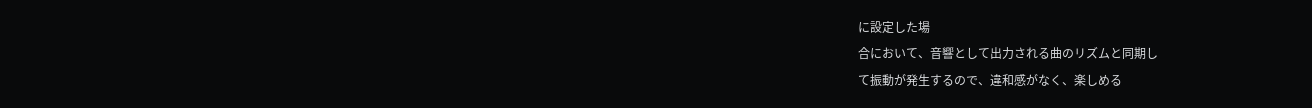に設定した場
合において、音響として出力される曲のリズムと同期し
て振動が発生するので、違和感がなく、楽しめる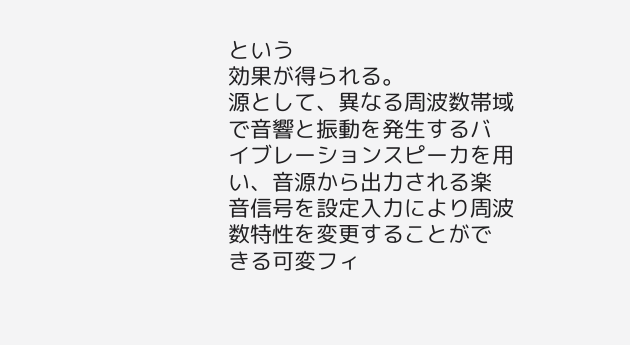という
効果が得られる。
源として、異なる周波数帯域で音響と振動を発生するバ
イブレーションスピーカを用い、音源から出力される楽
音信号を設定入力により周波数特性を変更することがで
きる可変フィ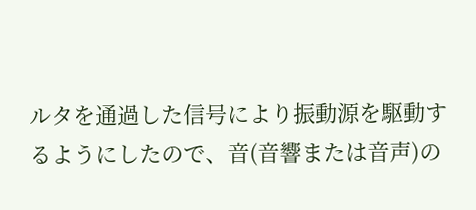ルタを通過した信号により振動源を駆動す
るようにしたので、音(音響または音声)の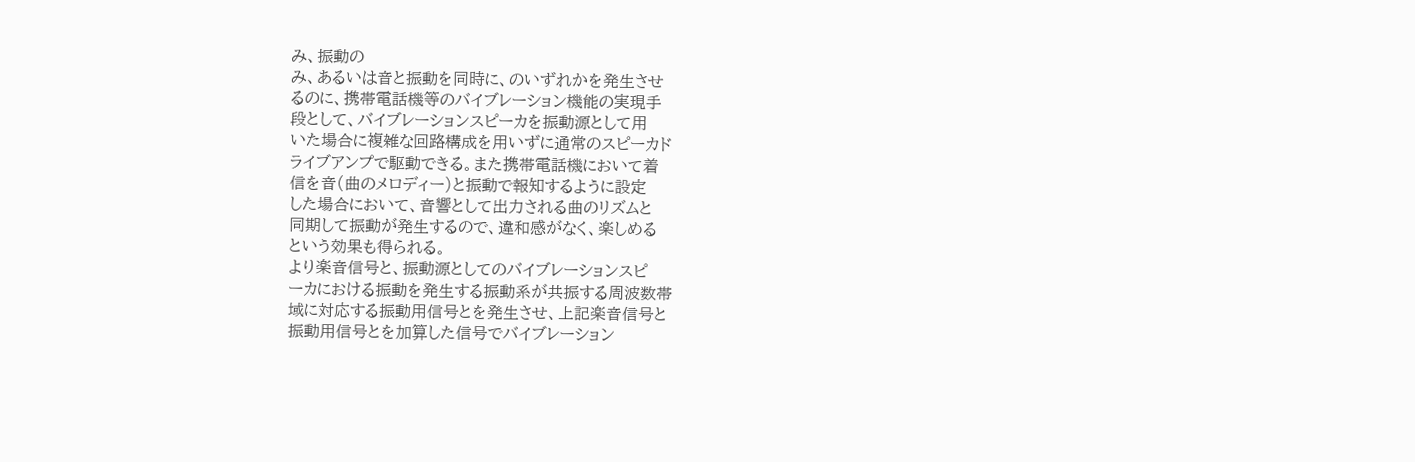み、振動の
み、あるいは音と振動を同時に、のいずれかを発生させ
るのに、携帯電話機等のバイブレーション機能の実現手
段として、バイブレーションスピーカを振動源として用
いた場合に複雑な回路構成を用いずに通常のスピーカド
ライブアンプで駆動できる。また携帯電話機において着
信を音(曲のメロディー)と振動で報知するように設定
した場合において、音響として出力される曲のリズムと
同期して振動が発生するので、違和感がなく、楽しめる
という効果も得られる。
より楽音信号と、振動源としてのバイブレーションスピ
ーカにおける振動を発生する振動系が共振する周波数帯
域に対応する振動用信号とを発生させ、上記楽音信号と
振動用信号とを加算した信号でバイブレーション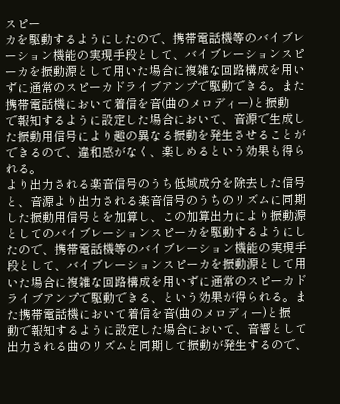スピー
カを駆動するようにしたので、携帯電話機等のバイブレ
ーション機能の実現手段として、バイブレーションスピ
ーカを振動源として用いた場合に複雑な回路構成を用い
ずに通常のスピーカドライブアンプで駆動できる。また
携帯電話機において着信を音(曲のメロディー)と振動
で報知するように設定した場合において、音源で生成し
た振動用信号により趣の異なる振動を発生させることが
できるので、違和感がなく、楽しめるという効果も得ら
れる。
より出力される楽音信号のうち低域成分を除去した信号
と、音源より出力される楽音信号のうちのリズムに同期
した振動用信号とを加算し、この加算出力により振動源
としてのバイブレーションスピーカを駆動するようにし
たので、携帯電話機等のバイブレーション機能の実現手
段として、バイブレーションスピーカを振動源として用
いた場合に複雑な回路構成を用いずに通常のスピーカド
ライブアンプで駆動できる、という効果が得られる。ま
た携帯電話機において着信を音(曲のメロディー)と振
動で報知するように設定した場合において、音響として
出力される曲のリズムと同期して振動が発生するので、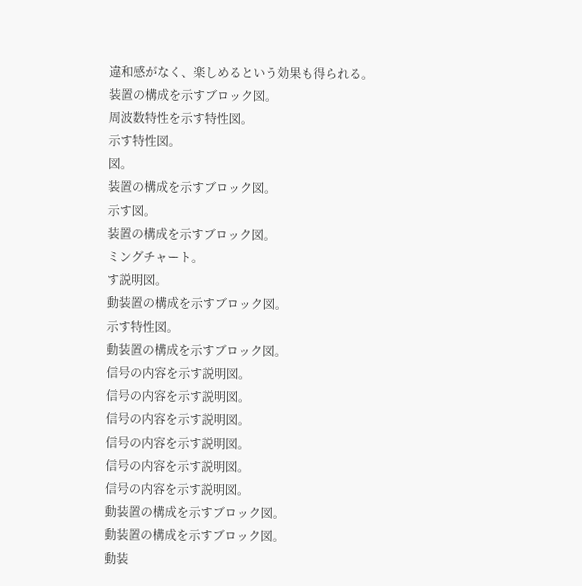違和感がなく、楽しめるという効果も得られる。
装置の構成を示すブロック図。
周波数特性を示す特性図。
示す特性図。
図。
装置の構成を示すブロック図。
示す図。
装置の構成を示すブロック図。
ミングチャート。
す説明図。
動装置の構成を示すブロック図。
示す特性図。
動装置の構成を示すブロック図。
信号の内容を示す説明図。
信号の内容を示す説明図。
信号の内容を示す説明図。
信号の内容を示す説明図。
信号の内容を示す説明図。
信号の内容を示す説明図。
動装置の構成を示すブロック図。
動装置の構成を示すブロック図。
動装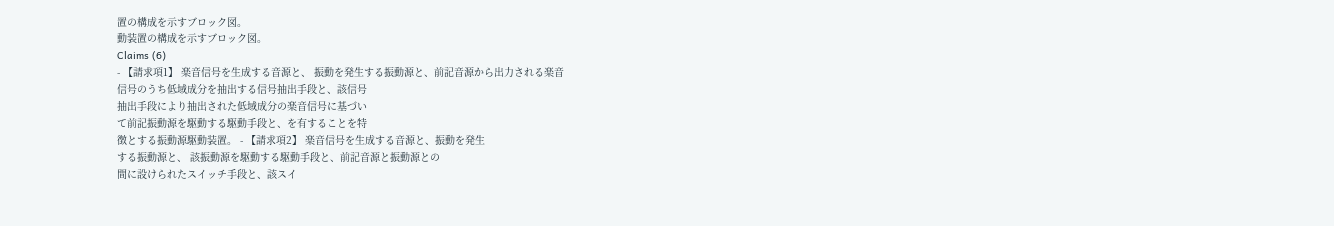置の構成を示すブロック図。
動装置の構成を示すブロック図。
Claims (6)
- 【請求項1】 楽音信号を生成する音源と、 振動を発生する振動源と、前記音源から出力される楽音
信号のうち低域成分を抽出する信号抽出手段と、該信号
抽出手段により抽出された低域成分の楽音信号に基づい
て前記振動源を駆動する駆動手段と、を有することを特
徴とする振動源駆動装置。 - 【請求項2】 楽音信号を生成する音源と、振動を発生
する振動源と、 該振動源を駆動する駆動手段と、前記音源と振動源との
間に設けられたスイッチ手段と、該スイ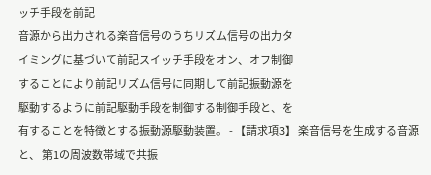ッチ手段を前記
音源から出力される楽音信号のうちリズム信号の出力タ
イミングに基づいて前記スイッチ手段をオン、オフ制御
することにより前記リズム信号に同期して前記振動源を
駆動するように前記駆動手段を制御する制御手段と、を
有することを特徴とする振動源駆動装置。 - 【請求項3】 楽音信号を生成する音源と、 第1の周波数帯域で共振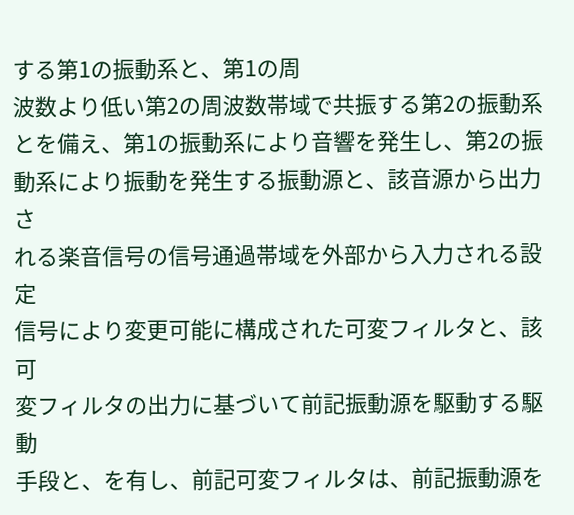する第1の振動系と、第1の周
波数より低い第2の周波数帯域で共振する第2の振動系
とを備え、第1の振動系により音響を発生し、第2の振
動系により振動を発生する振動源と、該音源から出力さ
れる楽音信号の信号通過帯域を外部から入力される設定
信号により変更可能に構成された可変フィルタと、該可
変フィルタの出力に基づいて前記振動源を駆動する駆動
手段と、を有し、前記可変フィルタは、前記振動源を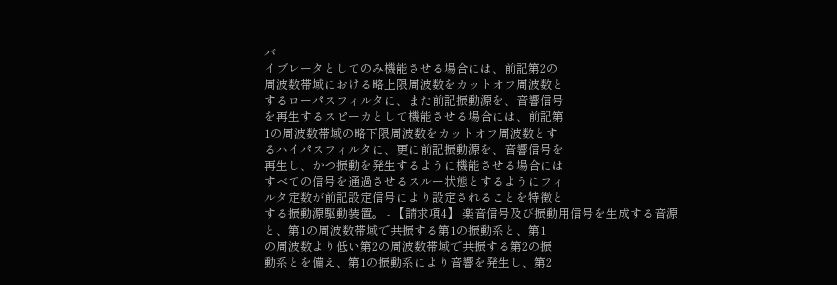バ
イブレータとしてのみ機能させる場合には、前記第2の
周波数帯域における略上限周波数をカットオフ周波数と
するローパスフィルタに、また前記振動源を、音響信号
を再生するスピーカとして機能させる場合には、前記第
1の周波数帯域の略下限周波数をカットオフ周波数とす
るハイパスフィルタに、更に前記振動源を、音響信号を
再生し、かつ振動を発生するように機能させる場合には
すべての信号を通過させるスルー状態とするようにフィ
ルタ定数が前記設定信号により設定されることを特徴と
する振動源駆動装置。 - 【請求項4】 楽音信号及び振動用信号を生成する音源
と、第1の周波数帯域で共振する第1の振動系と、第1
の周波数より低い第2の周波数帯域で共振する第2の振
動系とを備え、第1の振動系により音響を発生し、第2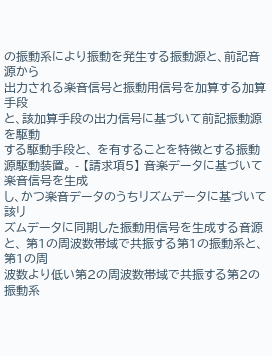の振動系により振動を発生する振動源と、前記音源から
出力される楽音信号と振動用信号を加算する加算手段
と、該加算手段の出力信号に基づいて前記振動源を駆動
する駆動手段と、 を有することを特徴とする振動源駆動装置。 - 【請求項5】 音楽データに基づいて楽音信号を生成
し、かつ楽音データのうちリズムデータに基づいて該リ
ズムデータに同期した振動用信号を生成する音源と、 第1の周波数帯域で共振する第1の振動系と、第1の周
波数より低い第2の周波数帯域で共振する第2の振動系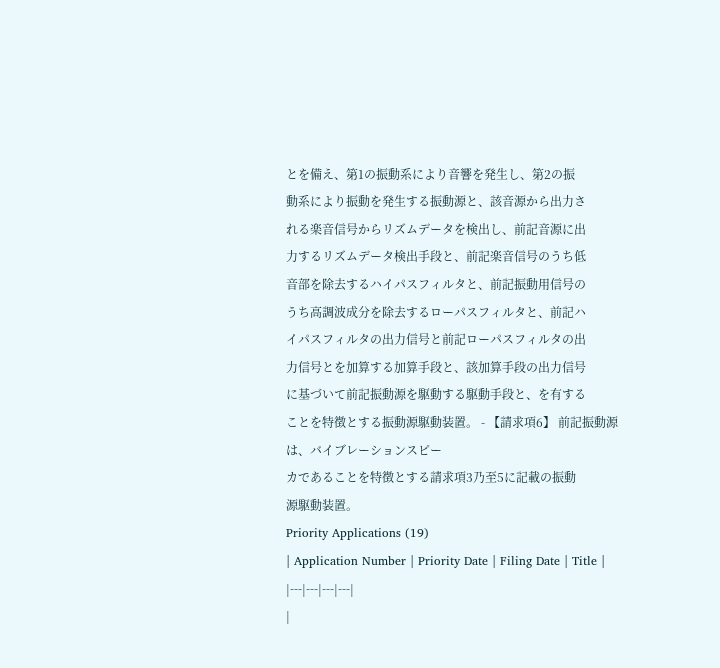とを備え、第1の振動系により音響を発生し、第2の振
動系により振動を発生する振動源と、該音源から出力さ
れる楽音信号からリズムデータを検出し、前記音源に出
力するリズムデータ検出手段と、前記楽音信号のうち低
音部を除去するハイパスフィルタと、前記振動用信号の
うち高調波成分を除去するローパスフィルタと、前記ハ
イパスフィルタの出力信号と前記ローパスフィルタの出
力信号とを加算する加算手段と、該加算手段の出力信号
に基づいて前記振動源を駆動する駆動手段と、を有する
ことを特徴とする振動源駆動装置。 - 【請求項6】 前記振動源は、バイブレーションスピー
カであることを特徴とする請求項3乃至5に記載の振動
源駆動装置。
Priority Applications (19)
| Application Number | Priority Date | Filing Date | Title |
|---|---|---|---|
|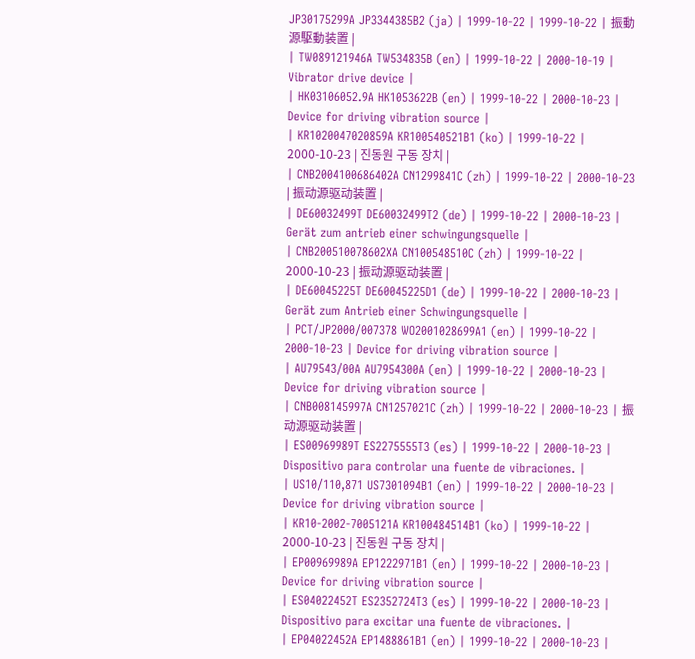JP30175299A JP3344385B2 (ja) | 1999-10-22 | 1999-10-22 | 振動源駆動装置 |
| TW089121946A TW534835B (en) | 1999-10-22 | 2000-10-19 | Vibrator drive device |
| HK03106052.9A HK1053622B (en) | 1999-10-22 | 2000-10-23 | Device for driving vibration source |
| KR1020047020859A KR100540521B1 (ko) | 1999-10-22 | 2000-10-23 | 진동원 구동 장치 |
| CNB2004100686402A CN1299841C (zh) | 1999-10-22 | 2000-10-23 | 振动源驱动装置 |
| DE60032499T DE60032499T2 (de) | 1999-10-22 | 2000-10-23 | Gerät zum antrieb einer schwingungsquelle |
| CNB200510078602XA CN100548510C (zh) | 1999-10-22 | 2000-10-23 | 振动源驱动装置 |
| DE60045225T DE60045225D1 (de) | 1999-10-22 | 2000-10-23 | Gerät zum Antrieb einer Schwingungsquelle |
| PCT/JP2000/007378 WO2001028699A1 (en) | 1999-10-22 | 2000-10-23 | Device for driving vibration source |
| AU79543/00A AU7954300A (en) | 1999-10-22 | 2000-10-23 | Device for driving vibration source |
| CNB008145997A CN1257021C (zh) | 1999-10-22 | 2000-10-23 | 振动源驱动装置 |
| ES00969989T ES2275555T3 (es) | 1999-10-22 | 2000-10-23 | Dispositivo para controlar una fuente de vibraciones. |
| US10/110,871 US7301094B1 (en) | 1999-10-22 | 2000-10-23 | Device for driving vibration source |
| KR10-2002-7005121A KR100484514B1 (ko) | 1999-10-22 | 2000-10-23 | 진동원 구동 장치 |
| EP00969989A EP1222971B1 (en) | 1999-10-22 | 2000-10-23 | Device for driving vibration source |
| ES04022452T ES2352724T3 (es) | 1999-10-22 | 2000-10-23 | Dispositivo para excitar una fuente de vibraciones. |
| EP04022452A EP1488861B1 (en) | 1999-10-22 | 2000-10-23 |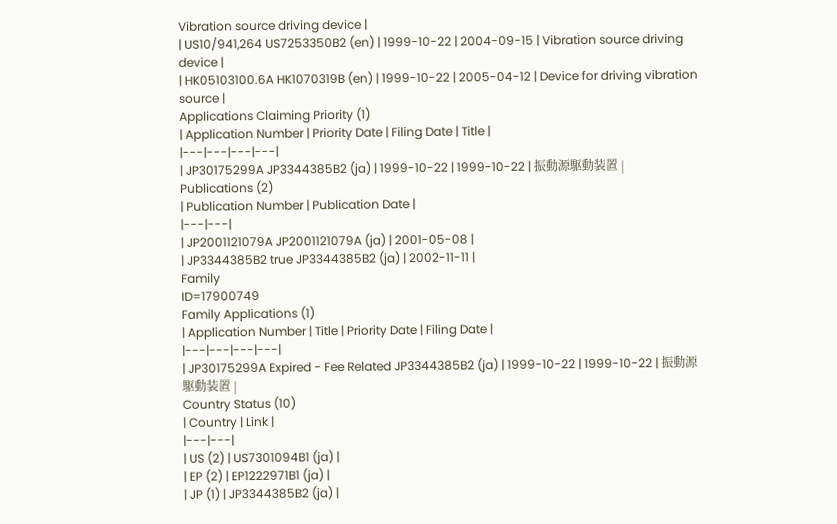Vibration source driving device |
| US10/941,264 US7253350B2 (en) | 1999-10-22 | 2004-09-15 | Vibration source driving device |
| HK05103100.6A HK1070319B (en) | 1999-10-22 | 2005-04-12 | Device for driving vibration source |
Applications Claiming Priority (1)
| Application Number | Priority Date | Filing Date | Title |
|---|---|---|---|
| JP30175299A JP3344385B2 (ja) | 1999-10-22 | 1999-10-22 | 振動源駆動装置 |
Publications (2)
| Publication Number | Publication Date |
|---|---|
| JP2001121079A JP2001121079A (ja) | 2001-05-08 |
| JP3344385B2 true JP3344385B2 (ja) | 2002-11-11 |
Family
ID=17900749
Family Applications (1)
| Application Number | Title | Priority Date | Filing Date |
|---|---|---|---|
| JP30175299A Expired - Fee Related JP3344385B2 (ja) | 1999-10-22 | 1999-10-22 | 振動源駆動装置 |
Country Status (10)
| Country | Link |
|---|---|
| US (2) | US7301094B1 (ja) |
| EP (2) | EP1222971B1 (ja) |
| JP (1) | JP3344385B2 (ja) |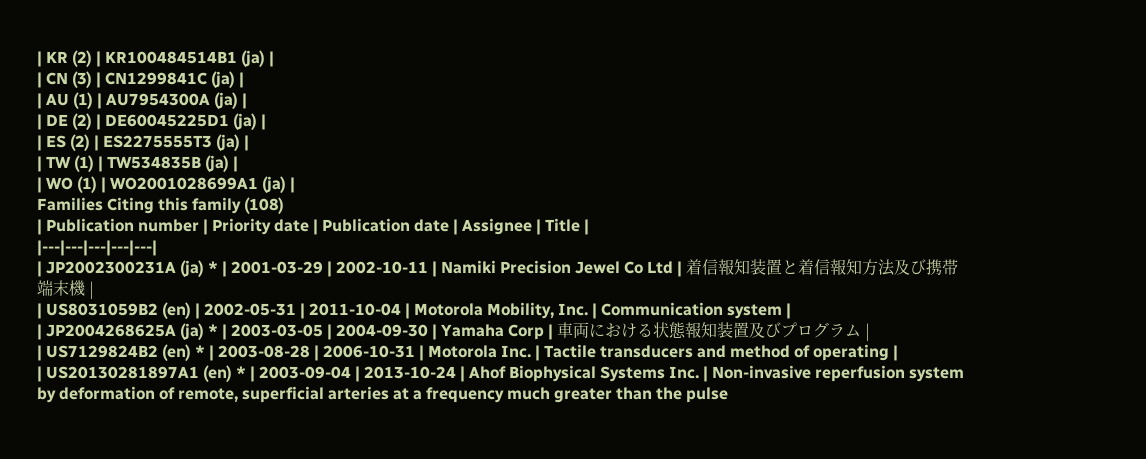| KR (2) | KR100484514B1 (ja) |
| CN (3) | CN1299841C (ja) |
| AU (1) | AU7954300A (ja) |
| DE (2) | DE60045225D1 (ja) |
| ES (2) | ES2275555T3 (ja) |
| TW (1) | TW534835B (ja) |
| WO (1) | WO2001028699A1 (ja) |
Families Citing this family (108)
| Publication number | Priority date | Publication date | Assignee | Title |
|---|---|---|---|---|
| JP2002300231A (ja) * | 2001-03-29 | 2002-10-11 | Namiki Precision Jewel Co Ltd | 着信報知装置と着信報知方法及び携帯端末機 |
| US8031059B2 (en) | 2002-05-31 | 2011-10-04 | Motorola Mobility, Inc. | Communication system |
| JP2004268625A (ja) * | 2003-03-05 | 2004-09-30 | Yamaha Corp | 車両における状態報知装置及びプログラム |
| US7129824B2 (en) * | 2003-08-28 | 2006-10-31 | Motorola Inc. | Tactile transducers and method of operating |
| US20130281897A1 (en) * | 2003-09-04 | 2013-10-24 | Ahof Biophysical Systems Inc. | Non-invasive reperfusion system by deformation of remote, superficial arteries at a frequency much greater than the pulse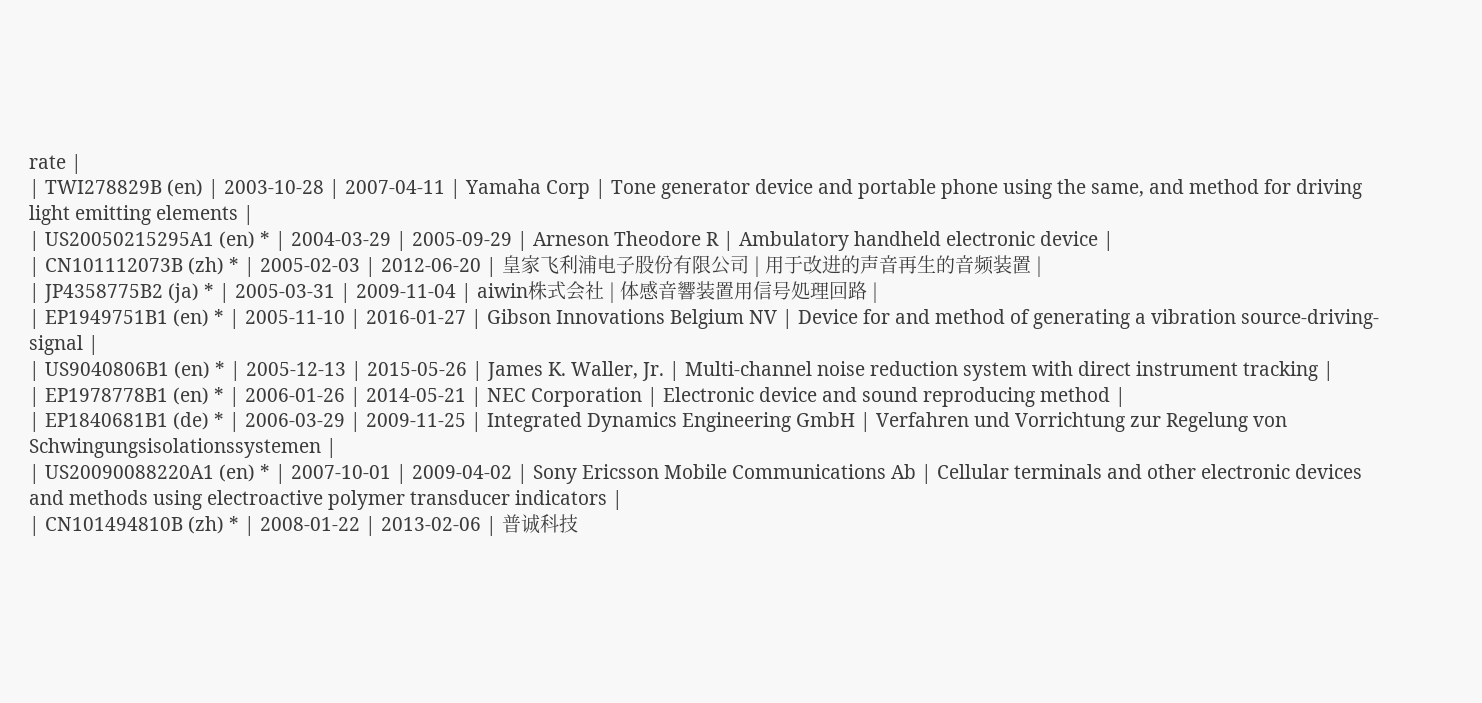rate |
| TWI278829B (en) | 2003-10-28 | 2007-04-11 | Yamaha Corp | Tone generator device and portable phone using the same, and method for driving light emitting elements |
| US20050215295A1 (en) * | 2004-03-29 | 2005-09-29 | Arneson Theodore R | Ambulatory handheld electronic device |
| CN101112073B (zh) * | 2005-02-03 | 2012-06-20 | 皇家飞利浦电子股份有限公司 | 用于改进的声音再生的音频装置 |
| JP4358775B2 (ja) * | 2005-03-31 | 2009-11-04 | aiwin株式会社 | 体感音響装置用信号処理回路 |
| EP1949751B1 (en) * | 2005-11-10 | 2016-01-27 | Gibson Innovations Belgium NV | Device for and method of generating a vibration source-driving-signal |
| US9040806B1 (en) * | 2005-12-13 | 2015-05-26 | James K. Waller, Jr. | Multi-channel noise reduction system with direct instrument tracking |
| EP1978778B1 (en) * | 2006-01-26 | 2014-05-21 | NEC Corporation | Electronic device and sound reproducing method |
| EP1840681B1 (de) * | 2006-03-29 | 2009-11-25 | Integrated Dynamics Engineering GmbH | Verfahren und Vorrichtung zur Regelung von Schwingungsisolationssystemen |
| US20090088220A1 (en) * | 2007-10-01 | 2009-04-02 | Sony Ericsson Mobile Communications Ab | Cellular terminals and other electronic devices and methods using electroactive polymer transducer indicators |
| CN101494810B (zh) * | 2008-01-22 | 2013-02-06 | 普诚科技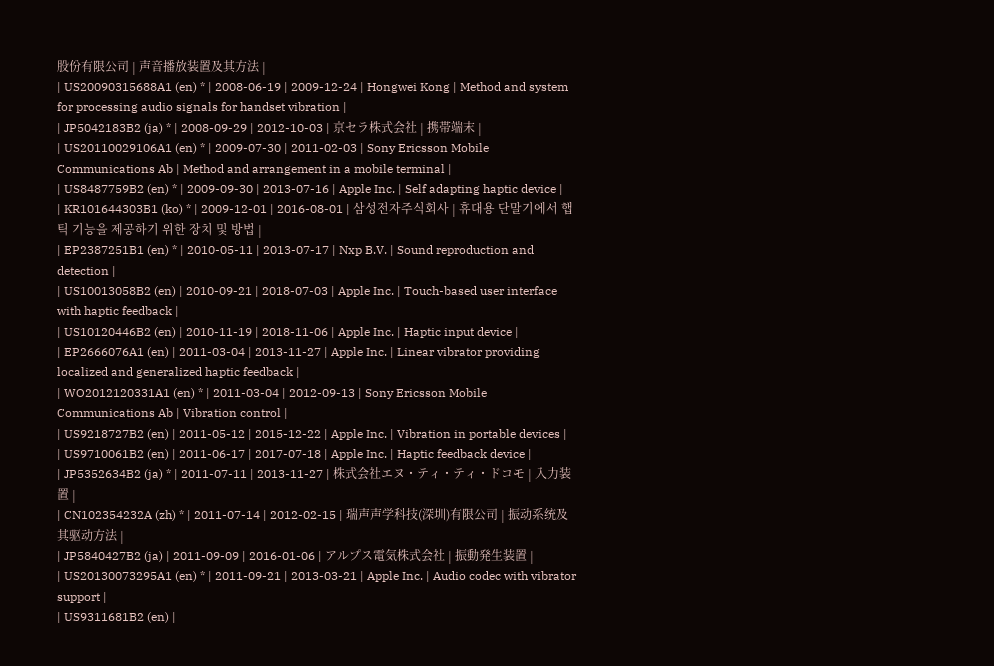股份有限公司 | 声音播放装置及其方法 |
| US20090315688A1 (en) * | 2008-06-19 | 2009-12-24 | Hongwei Kong | Method and system for processing audio signals for handset vibration |
| JP5042183B2 (ja) * | 2008-09-29 | 2012-10-03 | 京セラ株式会社 | 携帯端末 |
| US20110029106A1 (en) * | 2009-07-30 | 2011-02-03 | Sony Ericsson Mobile Communications Ab | Method and arrangement in a mobile terminal |
| US8487759B2 (en) * | 2009-09-30 | 2013-07-16 | Apple Inc. | Self adapting haptic device |
| KR101644303B1 (ko) * | 2009-12-01 | 2016-08-01 | 삼성전자주식회사 | 휴대용 단말기에서 햅틱 기능을 제공하기 위한 장치 및 방법 |
| EP2387251B1 (en) * | 2010-05-11 | 2013-07-17 | Nxp B.V. | Sound reproduction and detection |
| US10013058B2 (en) | 2010-09-21 | 2018-07-03 | Apple Inc. | Touch-based user interface with haptic feedback |
| US10120446B2 (en) | 2010-11-19 | 2018-11-06 | Apple Inc. | Haptic input device |
| EP2666076A1 (en) | 2011-03-04 | 2013-11-27 | Apple Inc. | Linear vibrator providing localized and generalized haptic feedback |
| WO2012120331A1 (en) * | 2011-03-04 | 2012-09-13 | Sony Ericsson Mobile Communications Ab | Vibration control |
| US9218727B2 (en) | 2011-05-12 | 2015-12-22 | Apple Inc. | Vibration in portable devices |
| US9710061B2 (en) | 2011-06-17 | 2017-07-18 | Apple Inc. | Haptic feedback device |
| JP5352634B2 (ja) * | 2011-07-11 | 2013-11-27 | 株式会社エヌ・ティ・ティ・ドコモ | 入力装置 |
| CN102354232A (zh) * | 2011-07-14 | 2012-02-15 | 瑞声声学科技(深圳)有限公司 | 振动系统及其驱动方法 |
| JP5840427B2 (ja) | 2011-09-09 | 2016-01-06 | アルプス電気株式会社 | 振動発生装置 |
| US20130073295A1 (en) * | 2011-09-21 | 2013-03-21 | Apple Inc. | Audio codec with vibrator support |
| US9311681B2 (en) |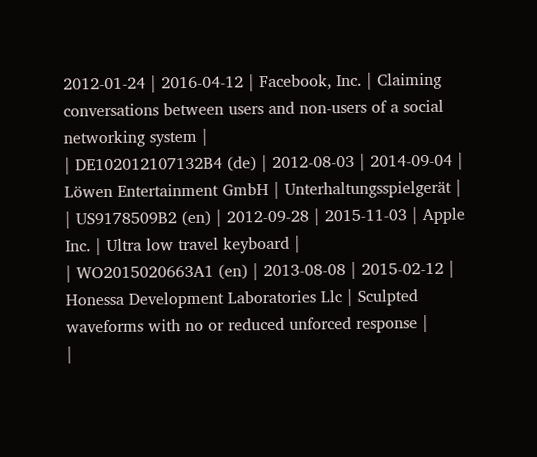2012-01-24 | 2016-04-12 | Facebook, Inc. | Claiming conversations between users and non-users of a social networking system |
| DE102012107132B4 (de) | 2012-08-03 | 2014-09-04 | Löwen Entertainment GmbH | Unterhaltungsspielgerät |
| US9178509B2 (en) | 2012-09-28 | 2015-11-03 | Apple Inc. | Ultra low travel keyboard |
| WO2015020663A1 (en) | 2013-08-08 | 2015-02-12 | Honessa Development Laboratories Llc | Sculpted waveforms with no or reduced unforced response |
|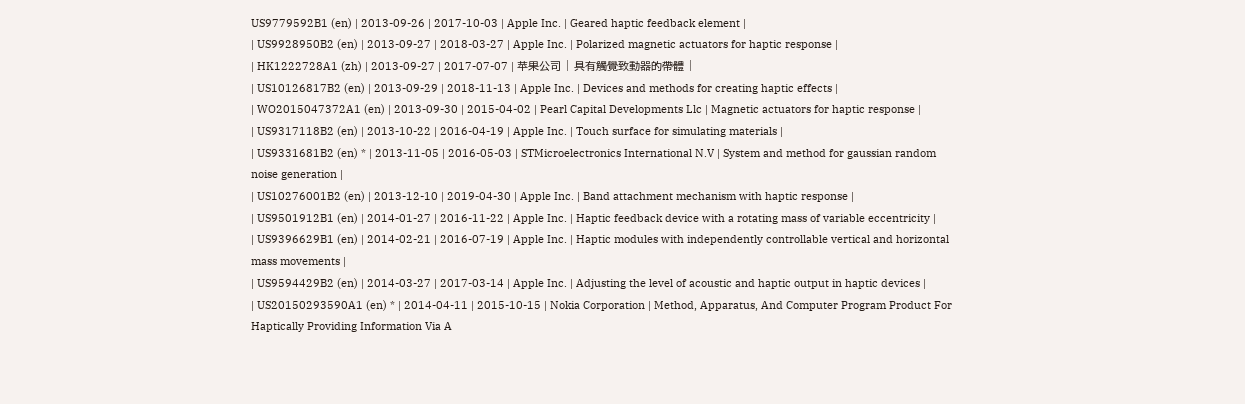US9779592B1 (en) | 2013-09-26 | 2017-10-03 | Apple Inc. | Geared haptic feedback element |
| US9928950B2 (en) | 2013-09-27 | 2018-03-27 | Apple Inc. | Polarized magnetic actuators for haptic response |
| HK1222728A1 (zh) | 2013-09-27 | 2017-07-07 | 苹果公司 | 具有觸覺致動器的帶體 |
| US10126817B2 (en) | 2013-09-29 | 2018-11-13 | Apple Inc. | Devices and methods for creating haptic effects |
| WO2015047372A1 (en) | 2013-09-30 | 2015-04-02 | Pearl Capital Developments Llc | Magnetic actuators for haptic response |
| US9317118B2 (en) | 2013-10-22 | 2016-04-19 | Apple Inc. | Touch surface for simulating materials |
| US9331681B2 (en) * | 2013-11-05 | 2016-05-03 | STMicroelectronics International N.V | System and method for gaussian random noise generation |
| US10276001B2 (en) | 2013-12-10 | 2019-04-30 | Apple Inc. | Band attachment mechanism with haptic response |
| US9501912B1 (en) | 2014-01-27 | 2016-11-22 | Apple Inc. | Haptic feedback device with a rotating mass of variable eccentricity |
| US9396629B1 (en) | 2014-02-21 | 2016-07-19 | Apple Inc. | Haptic modules with independently controllable vertical and horizontal mass movements |
| US9594429B2 (en) | 2014-03-27 | 2017-03-14 | Apple Inc. | Adjusting the level of acoustic and haptic output in haptic devices |
| US20150293590A1 (en) * | 2014-04-11 | 2015-10-15 | Nokia Corporation | Method, Apparatus, And Computer Program Product For Haptically Providing Information Via A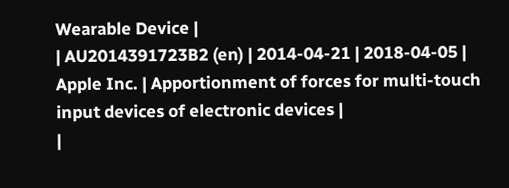Wearable Device |
| AU2014391723B2 (en) | 2014-04-21 | 2018-04-05 | Apple Inc. | Apportionment of forces for multi-touch input devices of electronic devices |
|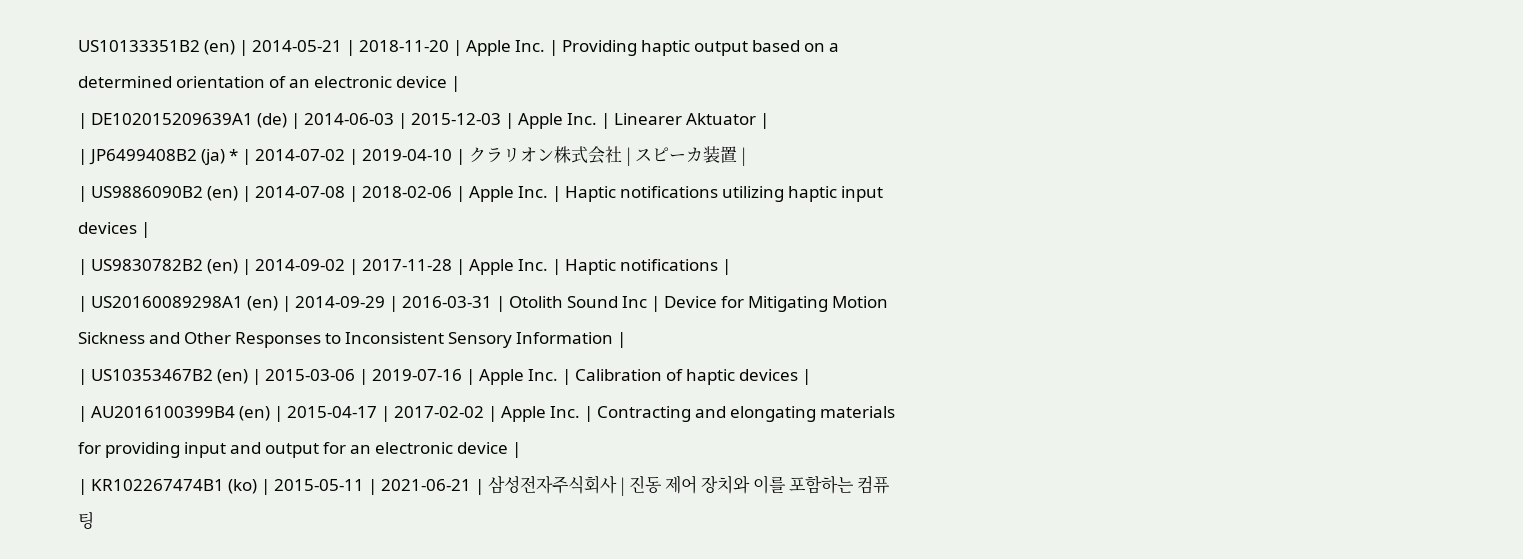US10133351B2 (en) | 2014-05-21 | 2018-11-20 | Apple Inc. | Providing haptic output based on a determined orientation of an electronic device |
| DE102015209639A1 (de) | 2014-06-03 | 2015-12-03 | Apple Inc. | Linearer Aktuator |
| JP6499408B2 (ja) * | 2014-07-02 | 2019-04-10 | クラリオン株式会社 | スピーカ装置 |
| US9886090B2 (en) | 2014-07-08 | 2018-02-06 | Apple Inc. | Haptic notifications utilizing haptic input devices |
| US9830782B2 (en) | 2014-09-02 | 2017-11-28 | Apple Inc. | Haptic notifications |
| US20160089298A1 (en) | 2014-09-29 | 2016-03-31 | Otolith Sound Inc | Device for Mitigating Motion Sickness and Other Responses to Inconsistent Sensory Information |
| US10353467B2 (en) | 2015-03-06 | 2019-07-16 | Apple Inc. | Calibration of haptic devices |
| AU2016100399B4 (en) | 2015-04-17 | 2017-02-02 | Apple Inc. | Contracting and elongating materials for providing input and output for an electronic device |
| KR102267474B1 (ko) | 2015-05-11 | 2021-06-21 | 삼성전자주식회사 | 진동 제어 장치와 이를 포함하는 컴퓨팅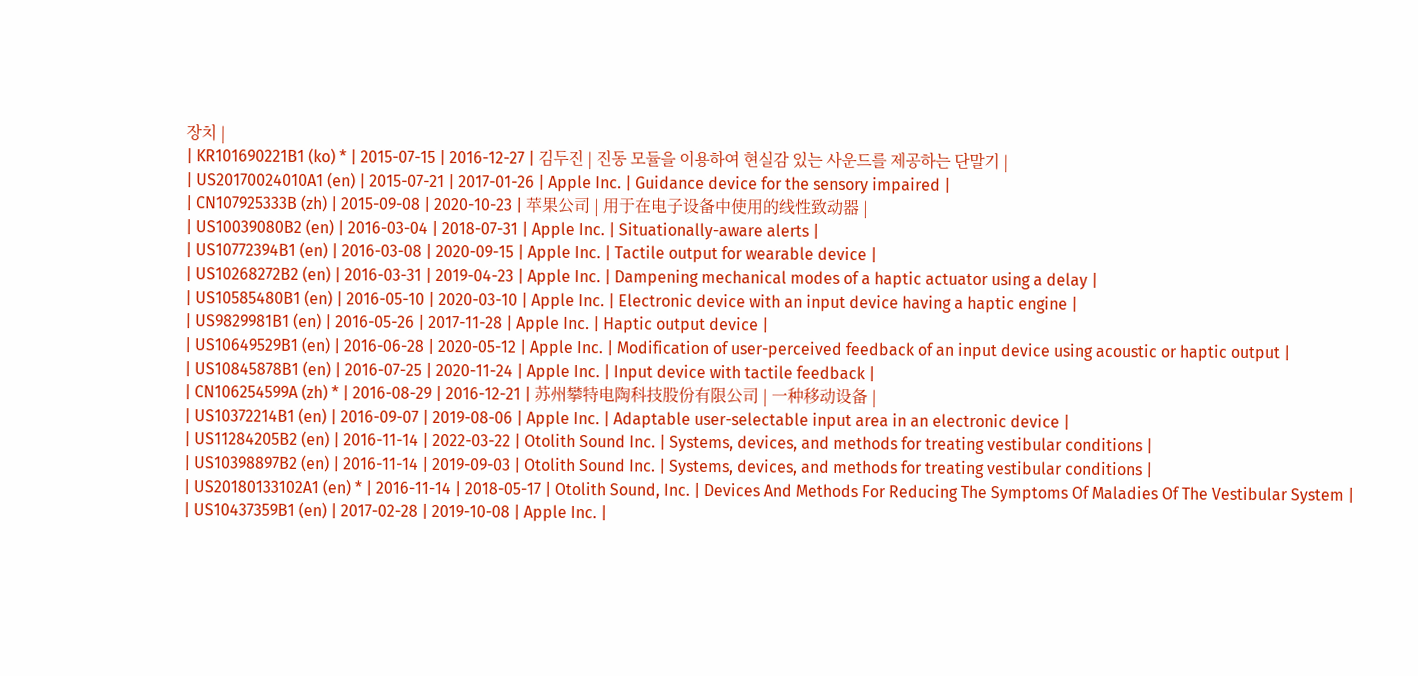장치 |
| KR101690221B1 (ko) * | 2015-07-15 | 2016-12-27 | 김두진 | 진동 모듈을 이용하여 현실감 있는 사운드를 제공하는 단말기 |
| US20170024010A1 (en) | 2015-07-21 | 2017-01-26 | Apple Inc. | Guidance device for the sensory impaired |
| CN107925333B (zh) | 2015-09-08 | 2020-10-23 | 苹果公司 | 用于在电子设备中使用的线性致动器 |
| US10039080B2 (en) | 2016-03-04 | 2018-07-31 | Apple Inc. | Situationally-aware alerts |
| US10772394B1 (en) | 2016-03-08 | 2020-09-15 | Apple Inc. | Tactile output for wearable device |
| US10268272B2 (en) | 2016-03-31 | 2019-04-23 | Apple Inc. | Dampening mechanical modes of a haptic actuator using a delay |
| US10585480B1 (en) | 2016-05-10 | 2020-03-10 | Apple Inc. | Electronic device with an input device having a haptic engine |
| US9829981B1 (en) | 2016-05-26 | 2017-11-28 | Apple Inc. | Haptic output device |
| US10649529B1 (en) | 2016-06-28 | 2020-05-12 | Apple Inc. | Modification of user-perceived feedback of an input device using acoustic or haptic output |
| US10845878B1 (en) | 2016-07-25 | 2020-11-24 | Apple Inc. | Input device with tactile feedback |
| CN106254599A (zh) * | 2016-08-29 | 2016-12-21 | 苏州攀特电陶科技股份有限公司 | 一种移动设备 |
| US10372214B1 (en) | 2016-09-07 | 2019-08-06 | Apple Inc. | Adaptable user-selectable input area in an electronic device |
| US11284205B2 (en) | 2016-11-14 | 2022-03-22 | Otolith Sound Inc. | Systems, devices, and methods for treating vestibular conditions |
| US10398897B2 (en) | 2016-11-14 | 2019-09-03 | Otolith Sound Inc. | Systems, devices, and methods for treating vestibular conditions |
| US20180133102A1 (en) * | 2016-11-14 | 2018-05-17 | Otolith Sound, Inc. | Devices And Methods For Reducing The Symptoms Of Maladies Of The Vestibular System |
| US10437359B1 (en) | 2017-02-28 | 2019-10-08 | Apple Inc. |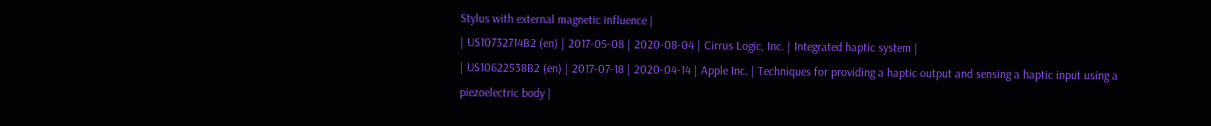Stylus with external magnetic influence |
| US10732714B2 (en) | 2017-05-08 | 2020-08-04 | Cirrus Logic, Inc. | Integrated haptic system |
| US10622538B2 (en) | 2017-07-18 | 2020-04-14 | Apple Inc. | Techniques for providing a haptic output and sensing a haptic input using a piezoelectric body |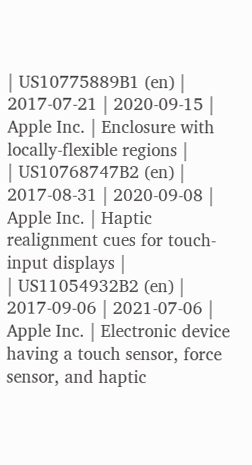| US10775889B1 (en) | 2017-07-21 | 2020-09-15 | Apple Inc. | Enclosure with locally-flexible regions |
| US10768747B2 (en) | 2017-08-31 | 2020-09-08 | Apple Inc. | Haptic realignment cues for touch-input displays |
| US11054932B2 (en) | 2017-09-06 | 2021-07-06 | Apple Inc. | Electronic device having a touch sensor, force sensor, and haptic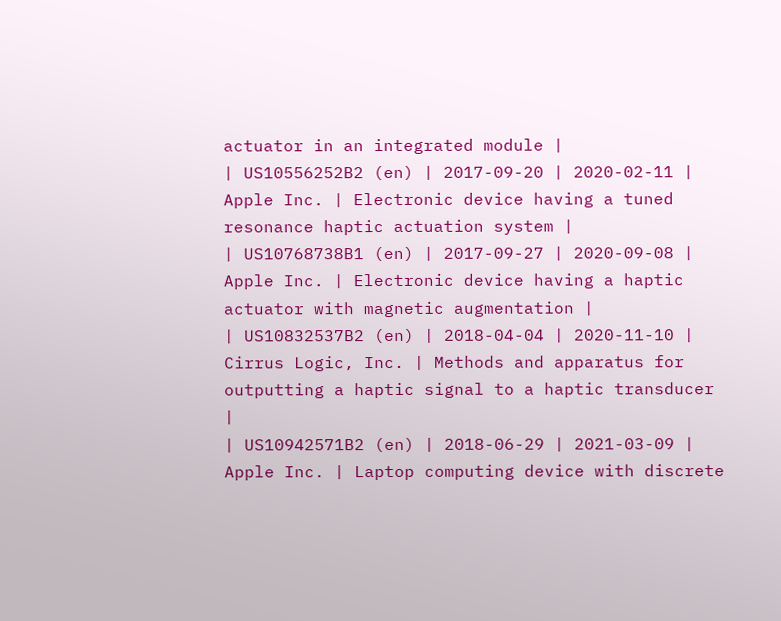actuator in an integrated module |
| US10556252B2 (en) | 2017-09-20 | 2020-02-11 | Apple Inc. | Electronic device having a tuned resonance haptic actuation system |
| US10768738B1 (en) | 2017-09-27 | 2020-09-08 | Apple Inc. | Electronic device having a haptic actuator with magnetic augmentation |
| US10832537B2 (en) | 2018-04-04 | 2020-11-10 | Cirrus Logic, Inc. | Methods and apparatus for outputting a haptic signal to a haptic transducer |
| US10942571B2 (en) | 2018-06-29 | 2021-03-09 | Apple Inc. | Laptop computing device with discrete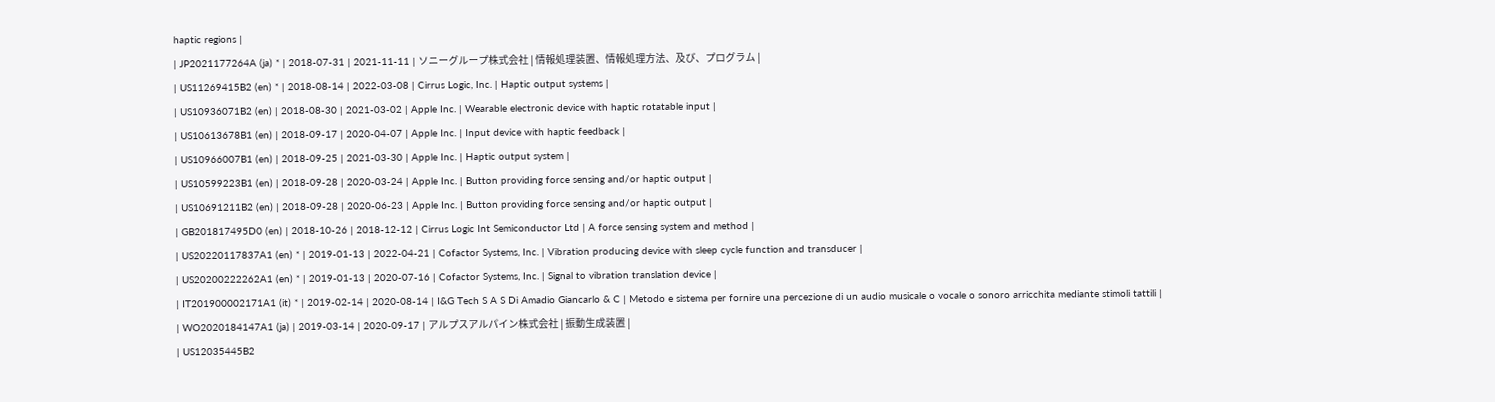haptic regions |
| JP2021177264A (ja) * | 2018-07-31 | 2021-11-11 | ソニーグループ株式会社 | 情報処理装置、情報処理方法、及び、プログラム |
| US11269415B2 (en) * | 2018-08-14 | 2022-03-08 | Cirrus Logic, Inc. | Haptic output systems |
| US10936071B2 (en) | 2018-08-30 | 2021-03-02 | Apple Inc. | Wearable electronic device with haptic rotatable input |
| US10613678B1 (en) | 2018-09-17 | 2020-04-07 | Apple Inc. | Input device with haptic feedback |
| US10966007B1 (en) | 2018-09-25 | 2021-03-30 | Apple Inc. | Haptic output system |
| US10599223B1 (en) | 2018-09-28 | 2020-03-24 | Apple Inc. | Button providing force sensing and/or haptic output |
| US10691211B2 (en) | 2018-09-28 | 2020-06-23 | Apple Inc. | Button providing force sensing and/or haptic output |
| GB201817495D0 (en) | 2018-10-26 | 2018-12-12 | Cirrus Logic Int Semiconductor Ltd | A force sensing system and method |
| US20220117837A1 (en) * | 2019-01-13 | 2022-04-21 | Cofactor Systems, Inc. | Vibration producing device with sleep cycle function and transducer |
| US20200222262A1 (en) * | 2019-01-13 | 2020-07-16 | Cofactor Systems, Inc. | Signal to vibration translation device |
| IT201900002171A1 (it) * | 2019-02-14 | 2020-08-14 | I&G Tech S A S Di Amadio Giancarlo & C | Metodo e sistema per fornire una percezione di un audio musicale o vocale o sonoro arricchita mediante stimoli tattili |
| WO2020184147A1 (ja) | 2019-03-14 | 2020-09-17 | アルプスアルパイン株式会社 | 振動生成装置 |
| US12035445B2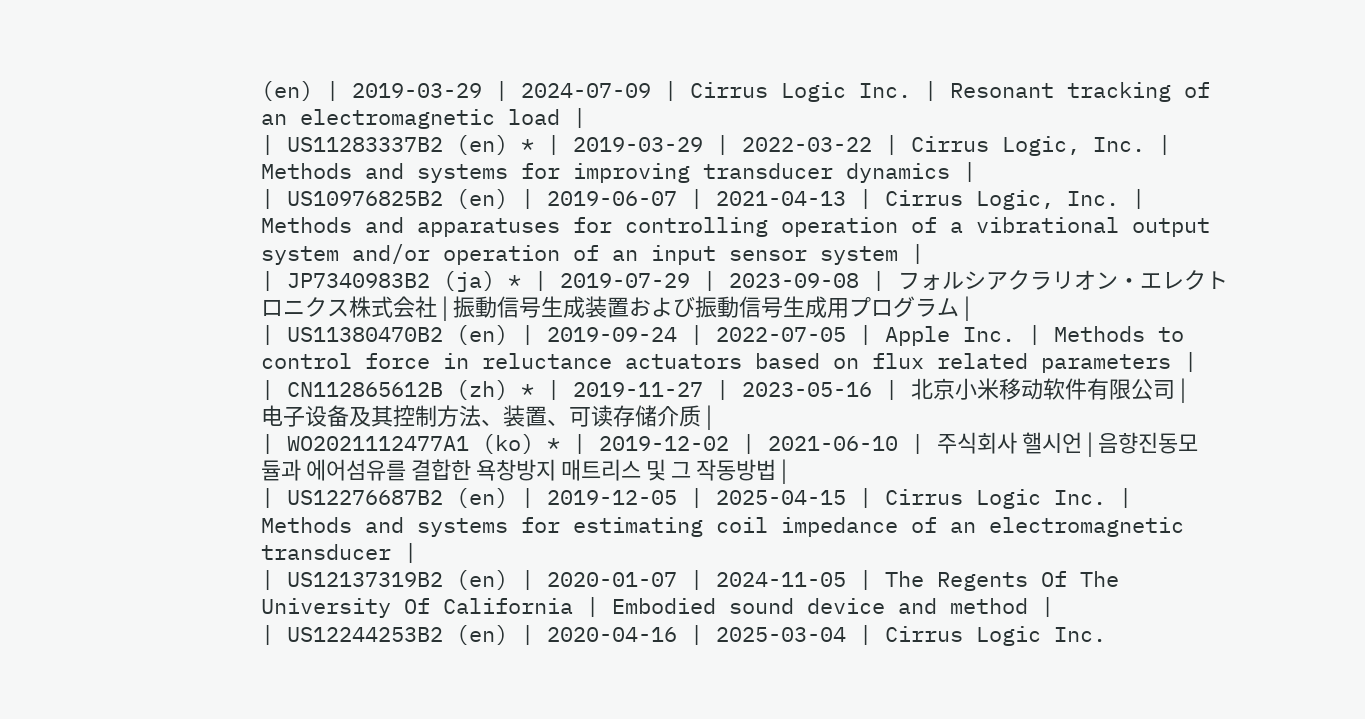(en) | 2019-03-29 | 2024-07-09 | Cirrus Logic Inc. | Resonant tracking of an electromagnetic load |
| US11283337B2 (en) * | 2019-03-29 | 2022-03-22 | Cirrus Logic, Inc. | Methods and systems for improving transducer dynamics |
| US10976825B2 (en) | 2019-06-07 | 2021-04-13 | Cirrus Logic, Inc. | Methods and apparatuses for controlling operation of a vibrational output system and/or operation of an input sensor system |
| JP7340983B2 (ja) * | 2019-07-29 | 2023-09-08 | フォルシアクラリオン・エレクトロニクス株式会社 | 振動信号生成装置および振動信号生成用プログラム |
| US11380470B2 (en) | 2019-09-24 | 2022-07-05 | Apple Inc. | Methods to control force in reluctance actuators based on flux related parameters |
| CN112865612B (zh) * | 2019-11-27 | 2023-05-16 | 北京小米移动软件有限公司 | 电子设备及其控制方法、装置、可读存储介质 |
| WO2021112477A1 (ko) * | 2019-12-02 | 2021-06-10 | 주식회사 핼시언 | 음향진동모듈과 에어섬유를 결합한 욕창방지 매트리스 및 그 작동방법 |
| US12276687B2 (en) | 2019-12-05 | 2025-04-15 | Cirrus Logic Inc. | Methods and systems for estimating coil impedance of an electromagnetic transducer |
| US12137319B2 (en) | 2020-01-07 | 2024-11-05 | The Regents Of The University Of California | Embodied sound device and method |
| US12244253B2 (en) | 2020-04-16 | 2025-03-04 | Cirrus Logic Inc.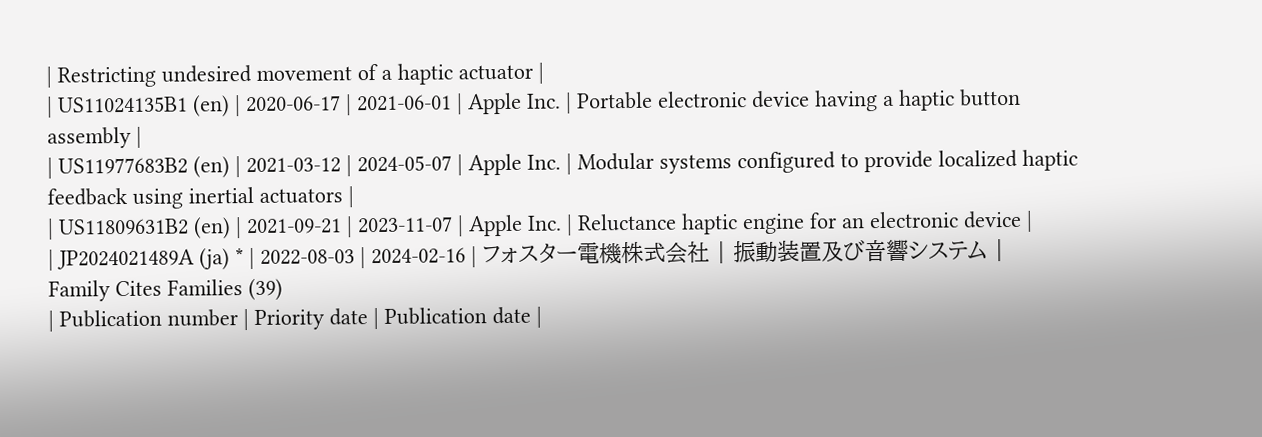| Restricting undesired movement of a haptic actuator |
| US11024135B1 (en) | 2020-06-17 | 2021-06-01 | Apple Inc. | Portable electronic device having a haptic button assembly |
| US11977683B2 (en) | 2021-03-12 | 2024-05-07 | Apple Inc. | Modular systems configured to provide localized haptic feedback using inertial actuators |
| US11809631B2 (en) | 2021-09-21 | 2023-11-07 | Apple Inc. | Reluctance haptic engine for an electronic device |
| JP2024021489A (ja) * | 2022-08-03 | 2024-02-16 | フォスター電機株式会社 | 振動装置及び音響システム |
Family Cites Families (39)
| Publication number | Priority date | Publication date |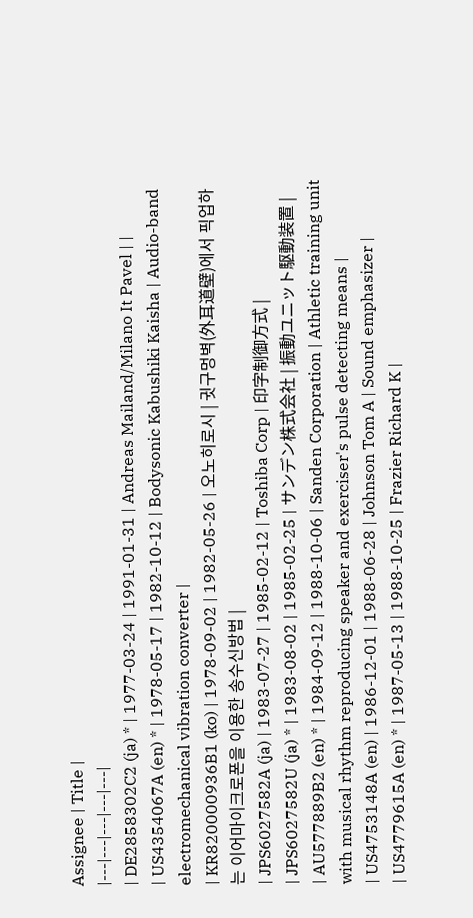Assignee | Title |
|---|---|---|---|---|
| DE2858302C2 (ja) * | 1977-03-24 | 1991-01-31 | Andreas Mailand/Milano It Pavel | |
| US4354067A (en) * | 1978-05-17 | 1982-10-12 | Bodysonic Kabushiki Kaisha | Audio-band electromechanical vibration converter |
| KR820000936B1 (ko) | 1978-09-02 | 1982-05-26 | 오노히로시 | 귓구멍벽(外耳道壁)에서 픽업하는 이어마이크로폰을 이용한 송수신방법 |
| JPS6027582A (ja) | 1983-07-27 | 1985-02-12 | Toshiba Corp | 印字制御方式 |
| JPS6027582U (ja) * | 1983-08-02 | 1985-02-25 | サンデン株式会社 | 振動ユニット駆動装置 |
| AU577889B2 (en) * | 1984-09-12 | 1988-10-06 | Sanden Corporation | Athletic training unit with musical rhythm reproducing speaker and exerciser's pulse detecting means |
| US4753148A (en) | 1986-12-01 | 1988-06-28 | Johnson Tom A | Sound emphasizer |
| US4779615A (en) * | 1987-05-13 | 1988-10-25 | Frazier Richard K |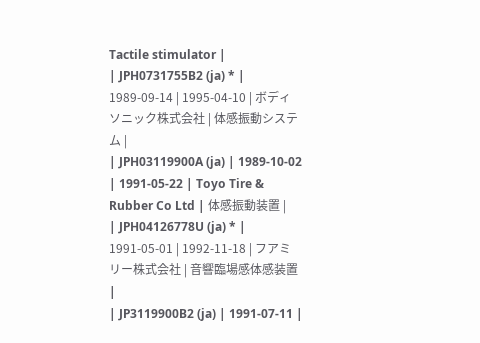Tactile stimulator |
| JPH0731755B2 (ja) * | 1989-09-14 | 1995-04-10 | ボディソニック株式会社 | 体感振動システム |
| JPH03119900A (ja) | 1989-10-02 | 1991-05-22 | Toyo Tire & Rubber Co Ltd | 体感振動装置 |
| JPH04126778U (ja) * | 1991-05-01 | 1992-11-18 | フアミリー株式会社 | 音響臨場感体感装置 |
| JP3119900B2 (ja) | 1991-07-11 |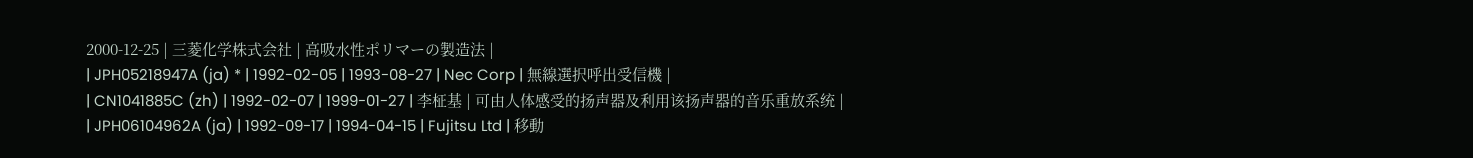2000-12-25 | 三菱化学株式会社 | 高吸水性ポリマーの製造法 |
| JPH05218947A (ja) * | 1992-02-05 | 1993-08-27 | Nec Corp | 無線選択呼出受信機 |
| CN1041885C (zh) | 1992-02-07 | 1999-01-27 | 李柾基 | 可由人体感受的扬声器及利用该扬声器的音乐重放系统 |
| JPH06104962A (ja) | 1992-09-17 | 1994-04-15 | Fujitsu Ltd | 移動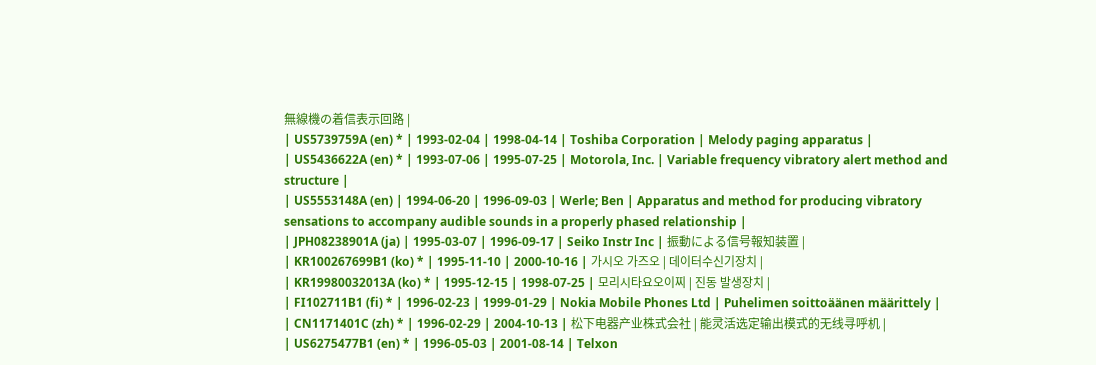無線機の着信表示回路 |
| US5739759A (en) * | 1993-02-04 | 1998-04-14 | Toshiba Corporation | Melody paging apparatus |
| US5436622A (en) * | 1993-07-06 | 1995-07-25 | Motorola, Inc. | Variable frequency vibratory alert method and structure |
| US5553148A (en) | 1994-06-20 | 1996-09-03 | Werle; Ben | Apparatus and method for producing vibratory sensations to accompany audible sounds in a properly phased relationship |
| JPH08238901A (ja) | 1995-03-07 | 1996-09-17 | Seiko Instr Inc | 振動による信号報知装置 |
| KR100267699B1 (ko) * | 1995-11-10 | 2000-10-16 | 가시오 가즈오 | 데이터수신기장치 |
| KR19980032013A (ko) * | 1995-12-15 | 1998-07-25 | 모리시타요오이찌 | 진동 발생장치 |
| FI102711B1 (fi) * | 1996-02-23 | 1999-01-29 | Nokia Mobile Phones Ltd | Puhelimen soittoäänen määrittely |
| CN1171401C (zh) * | 1996-02-29 | 2004-10-13 | 松下电器产业株式会社 | 能灵活选定输出模式的无线寻呼机 |
| US6275477B1 (en) * | 1996-05-03 | 2001-08-14 | Telxon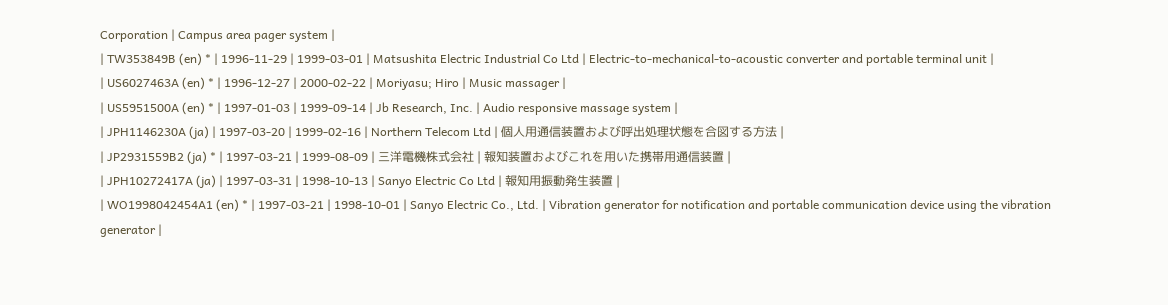Corporation | Campus area pager system |
| TW353849B (en) * | 1996-11-29 | 1999-03-01 | Matsushita Electric Industrial Co Ltd | Electric-to-mechanical-to-acoustic converter and portable terminal unit |
| US6027463A (en) * | 1996-12-27 | 2000-02-22 | Moriyasu; Hiro | Music massager |
| US5951500A (en) * | 1997-01-03 | 1999-09-14 | Jb Research, Inc. | Audio responsive massage system |
| JPH1146230A (ja) | 1997-03-20 | 1999-02-16 | Northern Telecom Ltd | 個人用通信装置および呼出処理状態を合図する方法 |
| JP2931559B2 (ja) * | 1997-03-21 | 1999-08-09 | 三洋電機株式会社 | 報知装置およびこれを用いた携帯用通信装置 |
| JPH10272417A (ja) | 1997-03-31 | 1998-10-13 | Sanyo Electric Co Ltd | 報知用振動発生装置 |
| WO1998042454A1 (en) * | 1997-03-21 | 1998-10-01 | Sanyo Electric Co., Ltd. | Vibration generator for notification and portable communication device using the vibration generator |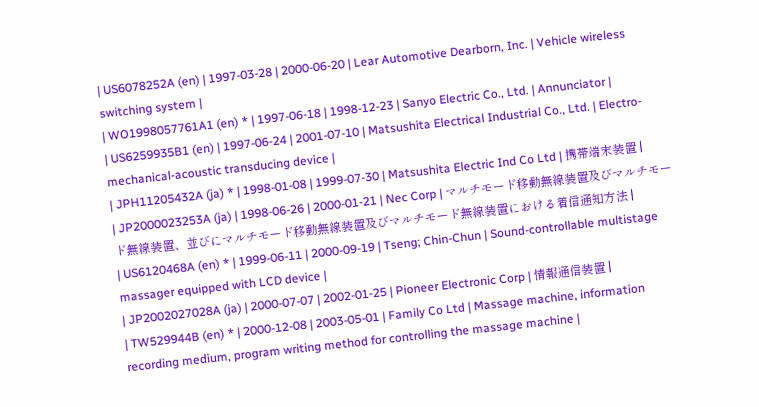| US6078252A (en) | 1997-03-28 | 2000-06-20 | Lear Automotive Dearborn, Inc. | Vehicle wireless switching system |
| WO1998057761A1 (en) * | 1997-06-18 | 1998-12-23 | Sanyo Electric Co., Ltd. | Annunciator |
| US6259935B1 (en) | 1997-06-24 | 2001-07-10 | Matsushita Electrical Industrial Co., Ltd. | Electro-mechanical-acoustic transducing device |
| JPH11205432A (ja) * | 1998-01-08 | 1999-07-30 | Matsushita Electric Ind Co Ltd | 携帯端末装置 |
| JP2000023253A (ja) | 1998-06-26 | 2000-01-21 | Nec Corp | マルチモード移動無線装置及びマルチモード無線装置、並びにマルチモード移動無線装置及びマルチモード無線装置における着信通知方法 |
| US6120468A (en) * | 1999-06-11 | 2000-09-19 | Tseng; Chin-Chun | Sound-controllable multistage massager equipped with LCD device |
| JP2002027028A (ja) | 2000-07-07 | 2002-01-25 | Pioneer Electronic Corp | 情報通信装置 |
| TW529944B (en) * | 2000-12-08 | 2003-05-01 | Family Co Ltd | Massage machine, information recording medium, program writing method for controlling the massage machine |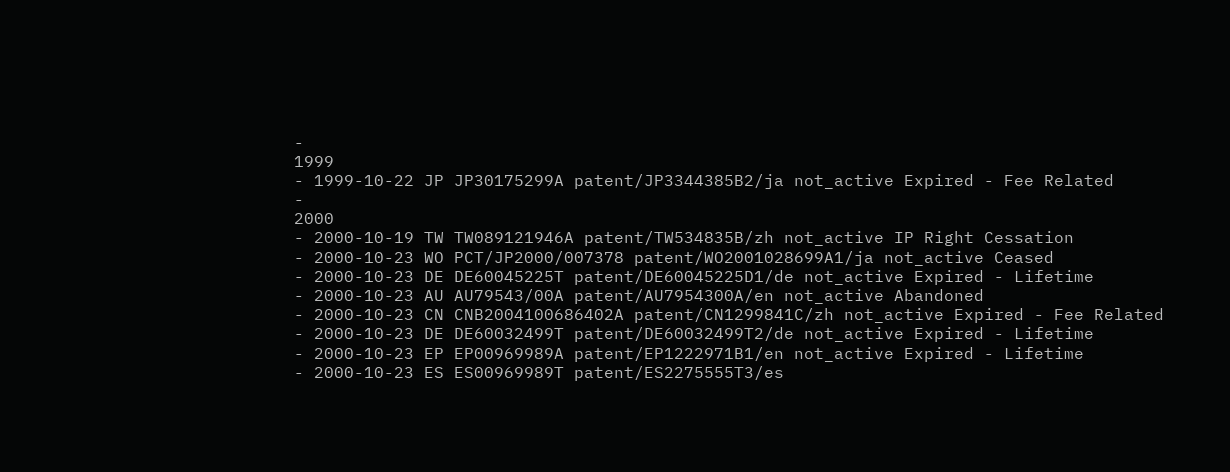-
1999
- 1999-10-22 JP JP30175299A patent/JP3344385B2/ja not_active Expired - Fee Related
-
2000
- 2000-10-19 TW TW089121946A patent/TW534835B/zh not_active IP Right Cessation
- 2000-10-23 WO PCT/JP2000/007378 patent/WO2001028699A1/ja not_active Ceased
- 2000-10-23 DE DE60045225T patent/DE60045225D1/de not_active Expired - Lifetime
- 2000-10-23 AU AU79543/00A patent/AU7954300A/en not_active Abandoned
- 2000-10-23 CN CNB2004100686402A patent/CN1299841C/zh not_active Expired - Fee Related
- 2000-10-23 DE DE60032499T patent/DE60032499T2/de not_active Expired - Lifetime
- 2000-10-23 EP EP00969989A patent/EP1222971B1/en not_active Expired - Lifetime
- 2000-10-23 ES ES00969989T patent/ES2275555T3/es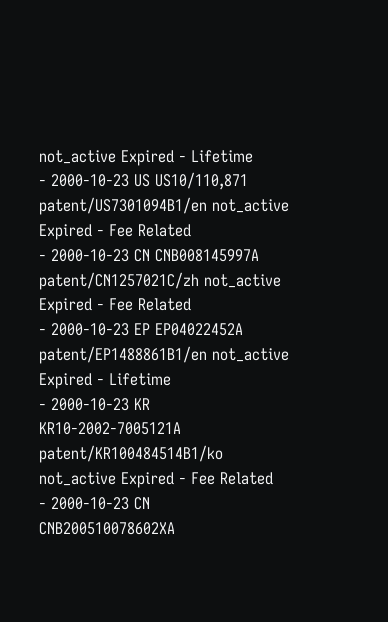not_active Expired - Lifetime
- 2000-10-23 US US10/110,871 patent/US7301094B1/en not_active Expired - Fee Related
- 2000-10-23 CN CNB008145997A patent/CN1257021C/zh not_active Expired - Fee Related
- 2000-10-23 EP EP04022452A patent/EP1488861B1/en not_active Expired - Lifetime
- 2000-10-23 KR KR10-2002-7005121A patent/KR100484514B1/ko not_active Expired - Fee Related
- 2000-10-23 CN CNB200510078602XA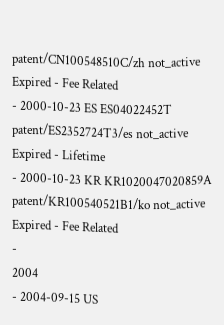patent/CN100548510C/zh not_active Expired - Fee Related
- 2000-10-23 ES ES04022452T patent/ES2352724T3/es not_active Expired - Lifetime
- 2000-10-23 KR KR1020047020859A patent/KR100540521B1/ko not_active Expired - Fee Related
-
2004
- 2004-09-15 US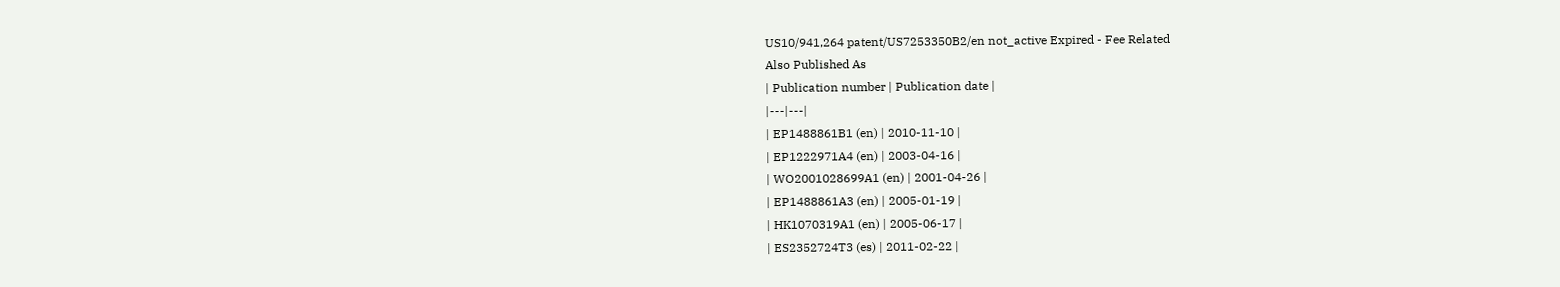US10/941,264 patent/US7253350B2/en not_active Expired - Fee Related
Also Published As
| Publication number | Publication date |
|---|---|
| EP1488861B1 (en) | 2010-11-10 |
| EP1222971A4 (en) | 2003-04-16 |
| WO2001028699A1 (en) | 2001-04-26 |
| EP1488861A3 (en) | 2005-01-19 |
| HK1070319A1 (en) | 2005-06-17 |
| ES2352724T3 (es) | 2011-02-22 |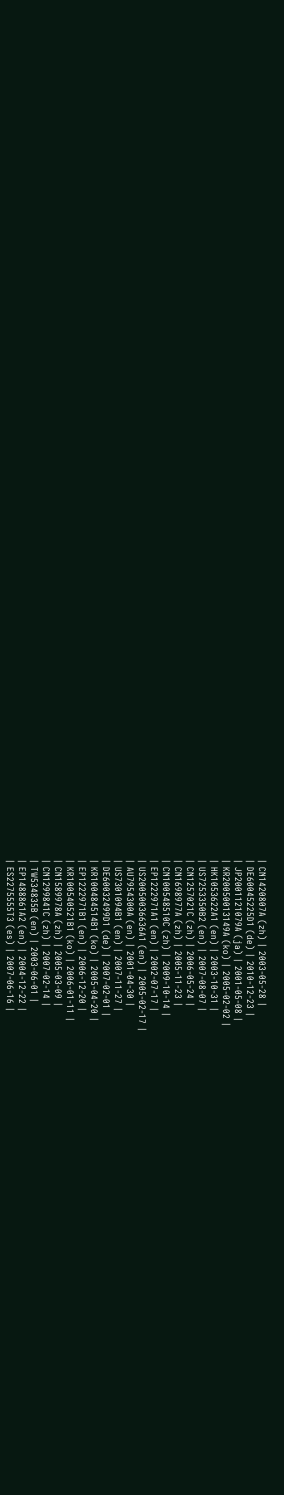| CN1420807A (zh) | 2003-05-28 |
| DE60045225D1 (de) | 2010-12-23 |
| JP2001121079A (ja) | 2001-05-08 |
| KR20050013149A (ko) | 2005-02-02 |
| HK1053622A1 (en) | 2003-10-31 |
| US7253350B2 (en) | 2007-08-07 |
| CN1257021C (zh) | 2006-05-24 |
| CN1698977A (zh) | 2005-11-23 |
| CN100548510C (zh) | 2009-10-14 |
| EP1222971A1 (en) | 2002-07-17 |
| US20050036636A1 (en) | 2005-02-17 |
| AU7954300A (en) | 2001-04-30 |
| US7301094B1 (en) | 2007-11-27 |
| DE60032499D1 (de) | 2007-02-01 |
| KR100484514B1 (ko) | 2005-04-20 |
| EP1222971B1 (en) | 2006-12-20 |
| KR100540521B1 (ko) | 2006-01-11 |
| CN1589978A (zh) | 2005-03-09 |
| CN1299841C (zh) | 2007-02-14 |
| TW534835B (en) | 2003-06-01 |
| EP1488861A2 (en) | 2004-12-22 |
| ES2275555T3 (es) | 2007-06-16 |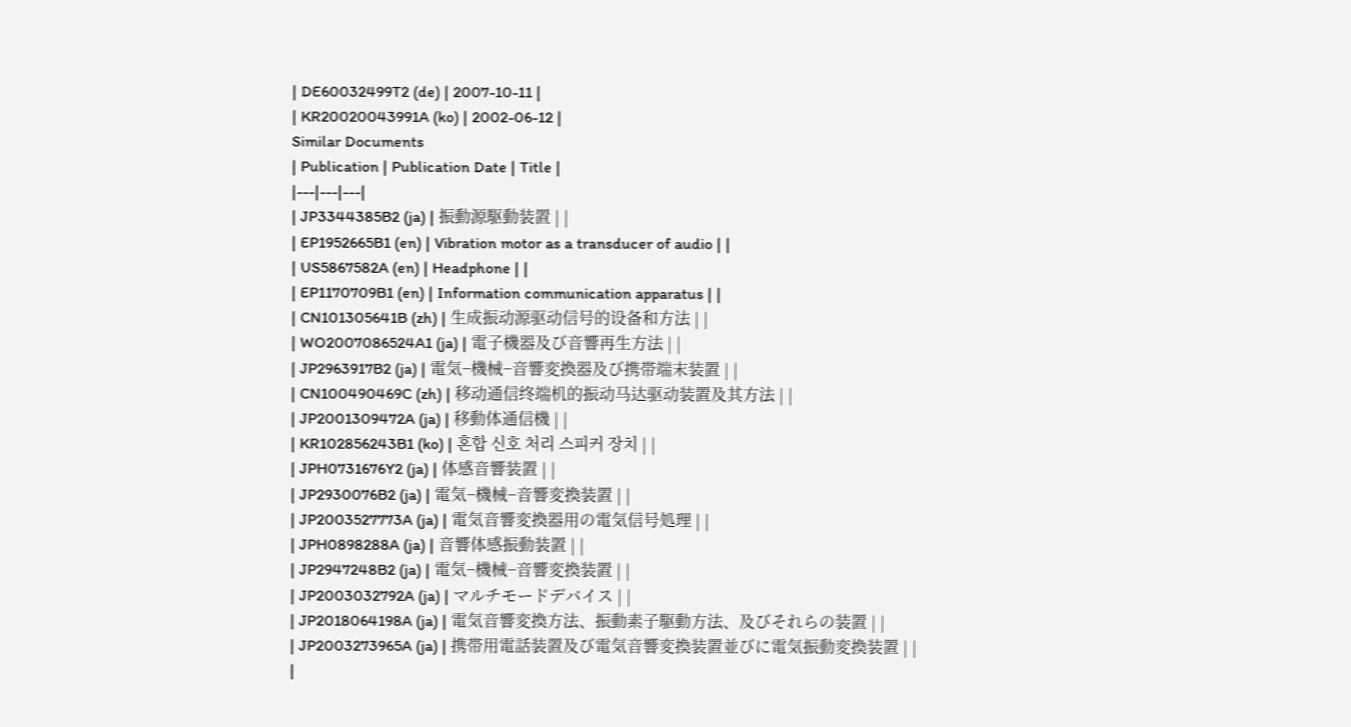| DE60032499T2 (de) | 2007-10-11 |
| KR20020043991A (ko) | 2002-06-12 |
Similar Documents
| Publication | Publication Date | Title |
|---|---|---|
| JP3344385B2 (ja) | 振動源駆動装置 | |
| EP1952665B1 (en) | Vibration motor as a transducer of audio | |
| US5867582A (en) | Headphone | |
| EP1170709B1 (en) | Information communication apparatus | |
| CN101305641B (zh) | 生成振动源驱动信号的设备和方法 | |
| WO2007086524A1 (ja) | 電子機器及び音響再生方法 | |
| JP2963917B2 (ja) | 電気−機械−音響変換器及び携帯端末装置 | |
| CN100490469C (zh) | 移动通信终端机的振动马达驱动装置及其方法 | |
| JP2001309472A (ja) | 移動体通信機 | |
| KR102856243B1 (ko) | 혼합 신호 처리 스피커 장치 | |
| JPH0731676Y2 (ja) | 体感音響装置 | |
| JP2930076B2 (ja) | 電気−機械−音響変換装置 | |
| JP2003527773A (ja) | 電気音響変換器用の電気信号処理 | |
| JPH0898288A (ja) | 音響体感振動装置 | |
| JP2947248B2 (ja) | 電気−機械−音響変換装置 | |
| JP2003032792A (ja) | マルチモードデバイス | |
| JP2018064198A (ja) | 電気音響変換方法、振動素子駆動方法、及びそれらの装置 | |
| JP2003273965A (ja) | 携帯用電話装置及び電気音響変換装置並びに電気振動変換装置 | |
|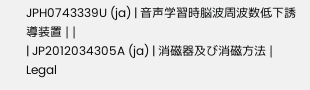JPH0743339U (ja) | 音声学習時脳波周波数低下誘導装置 | |
| JP2012034305A (ja) | 消磁器及び消磁方法 |
Legal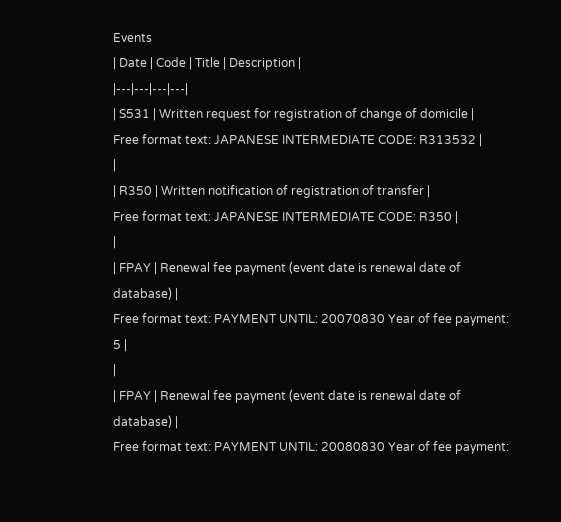Events
| Date | Code | Title | Description |
|---|---|---|---|
| S531 | Written request for registration of change of domicile |
Free format text: JAPANESE INTERMEDIATE CODE: R313532 |
|
| R350 | Written notification of registration of transfer |
Free format text: JAPANESE INTERMEDIATE CODE: R350 |
|
| FPAY | Renewal fee payment (event date is renewal date of database) |
Free format text: PAYMENT UNTIL: 20070830 Year of fee payment: 5 |
|
| FPAY | Renewal fee payment (event date is renewal date of database) |
Free format text: PAYMENT UNTIL: 20080830 Year of fee payment: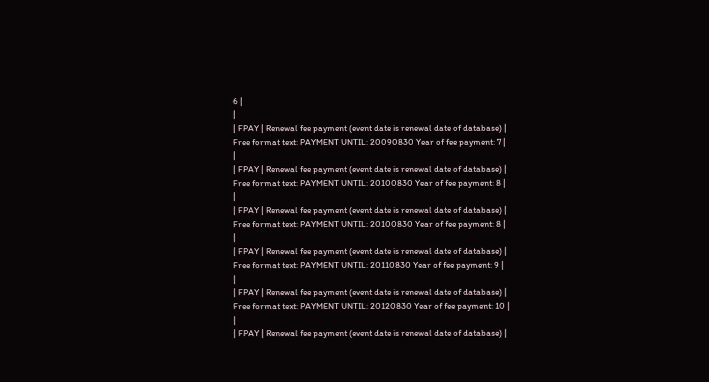6 |
|
| FPAY | Renewal fee payment (event date is renewal date of database) |
Free format text: PAYMENT UNTIL: 20090830 Year of fee payment: 7 |
|
| FPAY | Renewal fee payment (event date is renewal date of database) |
Free format text: PAYMENT UNTIL: 20100830 Year of fee payment: 8 |
|
| FPAY | Renewal fee payment (event date is renewal date of database) |
Free format text: PAYMENT UNTIL: 20100830 Year of fee payment: 8 |
|
| FPAY | Renewal fee payment (event date is renewal date of database) |
Free format text: PAYMENT UNTIL: 20110830 Year of fee payment: 9 |
|
| FPAY | Renewal fee payment (event date is renewal date of database) |
Free format text: PAYMENT UNTIL: 20120830 Year of fee payment: 10 |
|
| FPAY | Renewal fee payment (event date is renewal date of database) |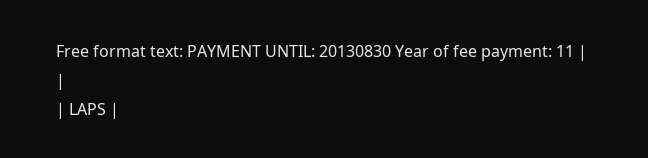Free format text: PAYMENT UNTIL: 20130830 Year of fee payment: 11 |
|
| LAPS |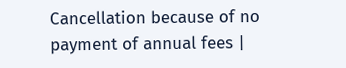Cancellation because of no payment of annual fees |